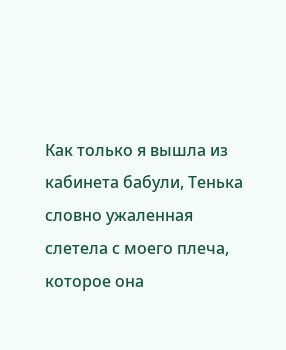Как только я вышла из кабинета бабули, Тенька словно ужаленная слетела с моего плеча, которое она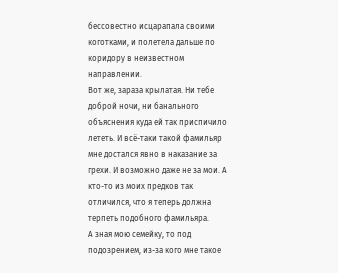бессовестно исцарапала своими коготками, и полетела дальше по коридору в неизвестном направлении.
Вот же, зараза крылатая. Ни тебе доброй ночи, ни банального объяснения куда ей так приспичило лететь. И всё-таки такой фамильяр мне достался явно в наказание за грехи. И возможно даже не за мои. А кто-то из моих предков так отличился, что я теперь должна терпеть подобного фамильяра.
А зная мою семейку, то под подозрением, из-за кого мне такое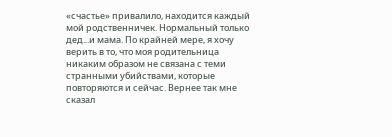«счастье» привалило, находится каждый мой родственничек. Нормальный только дед...и мама. По крайней мере, я хочу верить в то, что моя родительница никаким образом не связана с теми странными убийствами, которые повторяются и сейчас. Вернее так мне сказал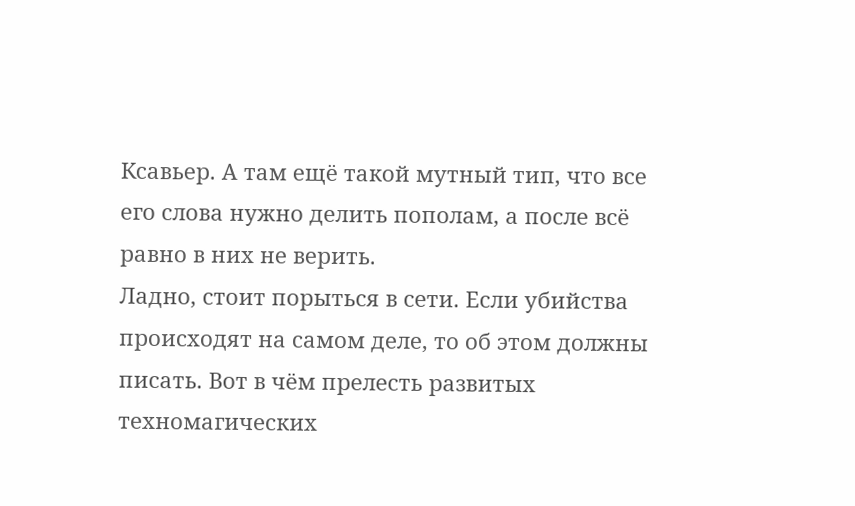Ксавьер. А там ещё такой мутный тип, что все его слова нужно делить пополам, а после всё равно в них не верить.
Ладно, стоит порыться в сети. Если убийства происходят на самом деле, то об этом должны писать. Вот в чём прелесть развитых техномагических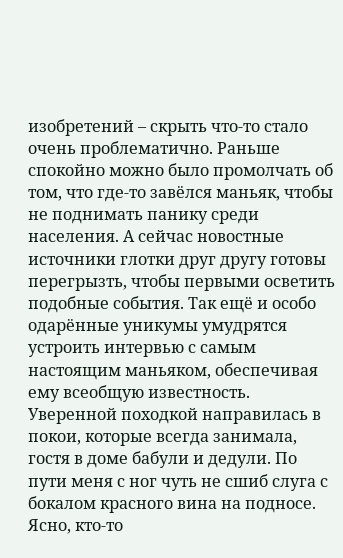изобретений – скрыть что-то стало очень проблематично. Раньше спокойно можно было промолчать об том, что где-то завёлся маньяк, чтобы не поднимать панику среди населения. А сейчас новостные источники глотки друг другу готовы перегрызть, чтобы первыми осветить подобные события. Так ещё и особо одарённые уникумы умудрятся устроить интервью с самым настоящим маньяком, обеспечивая ему всеобщую известность.
Уверенной походкой направилась в покои, которые всегда занимала, гостя в доме бабули и дедули. По пути меня с ног чуть не сшиб слуга с бокалом красного вина на подносе. Ясно, кто-то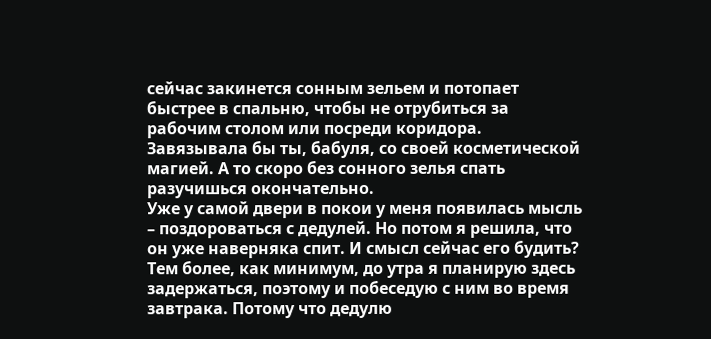сейчас закинется сонным зельем и потопает быстрее в спальню, чтобы не отрубиться за рабочим столом или посреди коридора.
Завязывала бы ты, бабуля, со своей косметической магией. А то скоро без сонного зелья спать разучишься окончательно.
Уже у самой двери в покои у меня появилась мысль – поздороваться с дедулей. Но потом я решила, что он уже наверняка спит. И смысл сейчас его будить? Тем более, как минимум, до утра я планирую здесь задержаться, поэтому и побеседую с ним во время завтрака. Потому что дедулю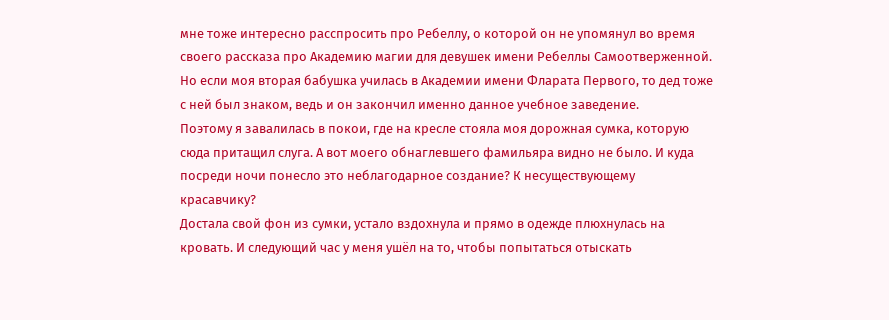мне тоже интересно расспросить про Ребеллу, о которой он не упомянул во время своего рассказа про Академию магии для девушек имени Ребеллы Самоотверженной. Но если моя вторая бабушка училась в Академии имени Фларата Первого, то дед тоже с ней был знаком, ведь и он закончил именно данное учебное заведение.
Поэтому я завалилась в покои, где на кресле стояла моя дорожная сумка, которую сюда притащил слуга. А вот моего обнаглевшего фамильяра видно не было. И куда посреди ночи понесло это неблагодарное создание? К несуществующему красавчику?
Достала свой фон из сумки, устало вздохнула и прямо в одежде плюхнулась на кровать. И следующий час у меня ушёл на то, чтобы попытаться отыскать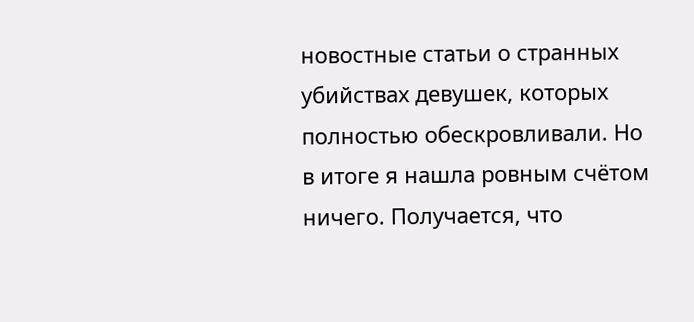новостные статьи о странных убийствах девушек, которых полностью обескровливали. Но в итоге я нашла ровным счётом ничего. Получается, что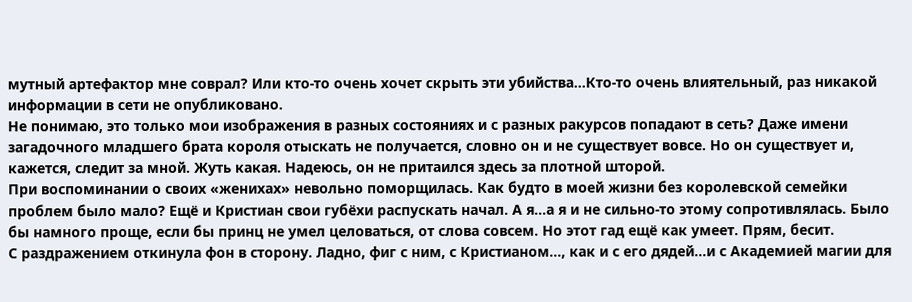мутный артефактор мне соврал? Или кто-то очень хочет скрыть эти убийства...Кто-то очень влиятельный, раз никакой информации в сети не опубликовано.
Не понимаю, это только мои изображения в разных состояниях и с разных ракурсов попадают в сеть? Даже имени загадочного младшего брата короля отыскать не получается, словно он и не существует вовсе. Но он существует и, кажется, следит за мной. Жуть какая. Надеюсь, он не притаился здесь за плотной шторой.
При воспоминании о своих «женихах» невольно поморщилась. Как будто в моей жизни без королевской семейки проблем было мало? Ещё и Кристиан свои губёхи распускать начал. А я...а я и не сильно-то этому сопротивлялась. Было бы намного проще, если бы принц не умел целоваться, от слова совсем. Но этот гад ещё как умеет. Прям, бесит.
С раздражением откинула фон в сторону. Ладно, фиг с ним, с Кристианом…, как и с его дядей...и с Академией магии для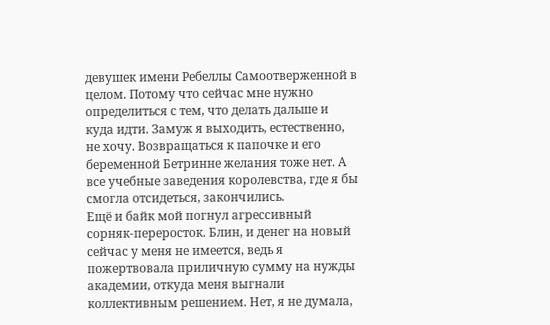девушек имени Ребеллы Самоотверженной в целом. Потому что сейчас мне нужно определиться с тем, что делать дальше и куда идти. Замуж я выходить, естественно, не хочу. Возвращаться к папочке и его беременной Бетринне желания тоже нет. А все учебные заведения королевства, где я бы смогла отсидеться, закончились.
Ещё и байк мой погнул агрессивный сорняк-переросток. Блин, и денег на новый сейчас у меня не имеется, ведь я пожертвовала приличную сумму на нужды академии, откуда меня выгнали коллективным решением. Нет, я не думала,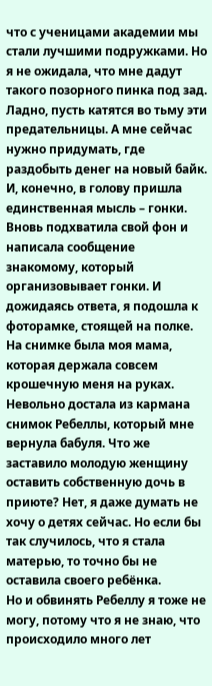что с ученицами академии мы стали лучшими подружками. Но я не ожидала, что мне дадут такого позорного пинка под зад.
Ладно, пусть катятся во тьму эти предательницы. А мне сейчас нужно придумать, где раздобыть денег на новый байк. И, конечно, в голову пришла единственная мысль – гонки.
Вновь подхватила свой фон и написала сообщение знакомому, который организовывает гонки. И дожидаясь ответа, я подошла к фоторамке, стоящей на полке. На снимке была моя мама, которая держала совсем крошечную меня на руках.
Невольно достала из кармана снимок Ребеллы, который мне вернула бабуля. Что же заставило молодую женщину оставить собственную дочь в приюте? Нет, я даже думать не хочу о детях сейчас. Но если бы так случилось, что я стала матерью, то точно бы не оставила своего ребёнка.
Но и обвинять Ребеллу я тоже не могу, потому что я не знаю, что происходило много лет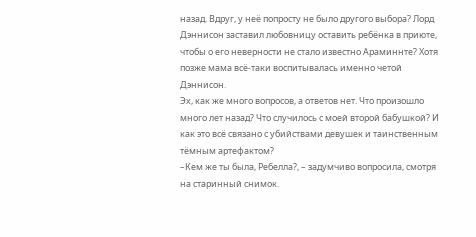назад. Вдруг, у неё попросту не было другого выбора? Лорд Дэннисон заставил любовницу оставить ребёнка в приюте, чтобы о его неверности не стало известно Араминнте? Хотя позже мама всё-таки воспитывалась именно четой Дэннисон.
Эх, как же много вопросов, а ответов нет. Что произошло много лет назад? Что случилось с моей второй бабушкой? И как это всё связано с убийствами девушек и таинственным тёмным артефактом?
–Кем же ты была, Ребелла?, – задумчиво вопросила, смотря на старинный снимок.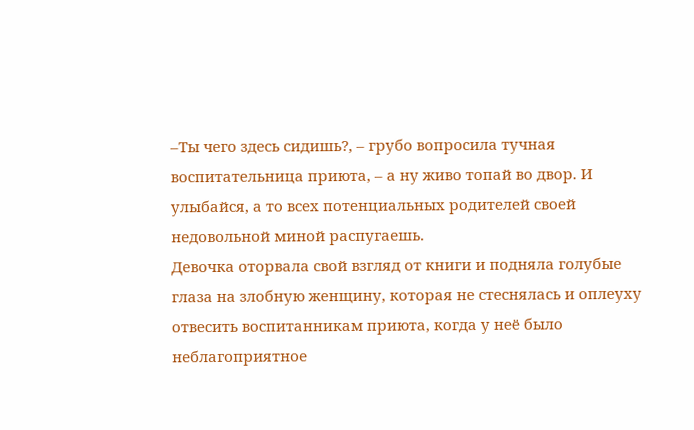–Ты чего здесь сидишь?, – грубо вопросила тучная воспитательница приюта, – а ну живо топай во двор. И улыбайся, а то всех потенциальных родителей своей недовольной миной распугаешь.
Девочка оторвала свой взгляд от книги и подняла голубые глаза на злобную женщину, которая не стеснялась и оплеуху отвесить воспитанникам приюта, когда у неё было неблагоприятное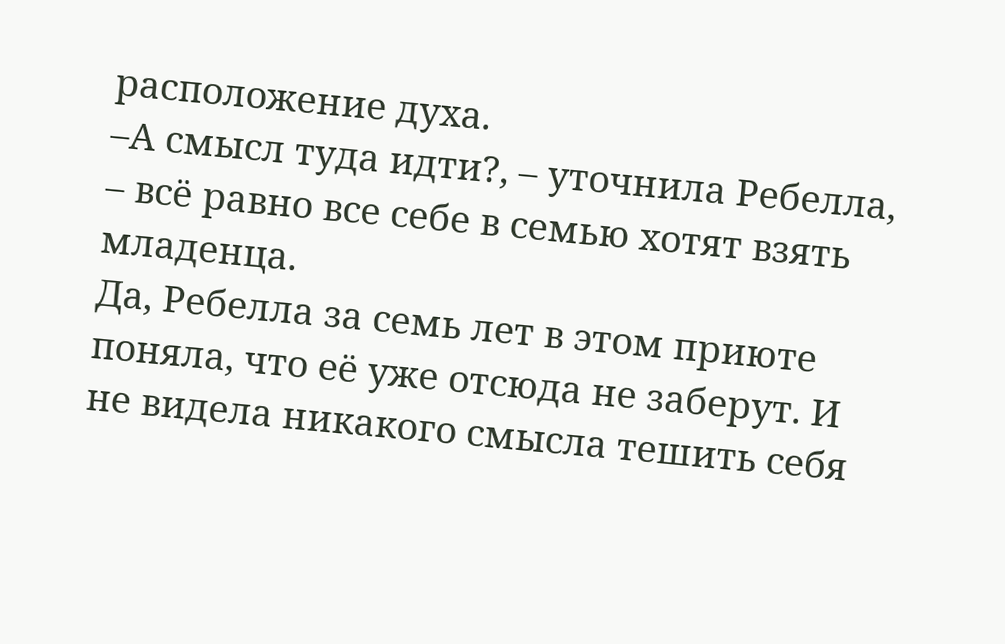расположение духа.
–А смысл туда идти?, – уточнила Ребелла, – всё равно все себе в семью хотят взять младенца.
Да, Ребелла за семь лет в этом приюте поняла, что её уже отсюда не заберут. И не видела никакого смысла тешить себя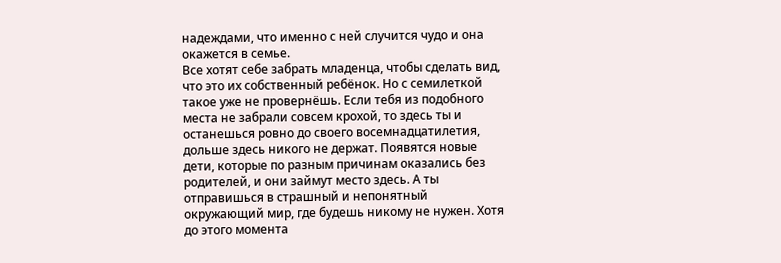надеждами, что именно с ней случится чудо и она окажется в семье.
Все хотят себе забрать младенца, чтобы сделать вид, что это их собственный ребёнок. Но с семилеткой такое уже не провернёшь. Если тебя из подобного места не забрали совсем крохой, то здесь ты и останешься ровно до своего восемнадцатилетия, дольше здесь никого не держат. Появятся новые дети, которые по разным причинам оказались без родителей, и они займут место здесь. А ты отправишься в страшный и непонятный окружающий мир, где будешь никому не нужен. Хотя до этого момента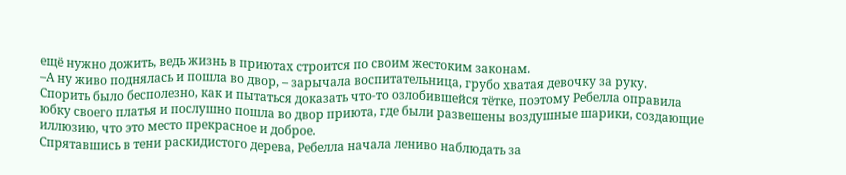ещё нужно дожить, ведь жизнь в приютах строится по своим жестоким законам.
–А ну живо поднялась и пошла во двор, – зарычала воспитательница, грубо хватая девочку за руку.
Спорить было бесполезно, как и пытаться доказать что-то озлобившейся тётке, поэтому Ребелла оправила юбку своего платья и послушно пошла во двор приюта, где были развешены воздушные шарики, создающие иллюзию, что это место прекрасное и доброе.
Спрятавшись в тени раскидистого дерева, Ребелла начала лениво наблюдать за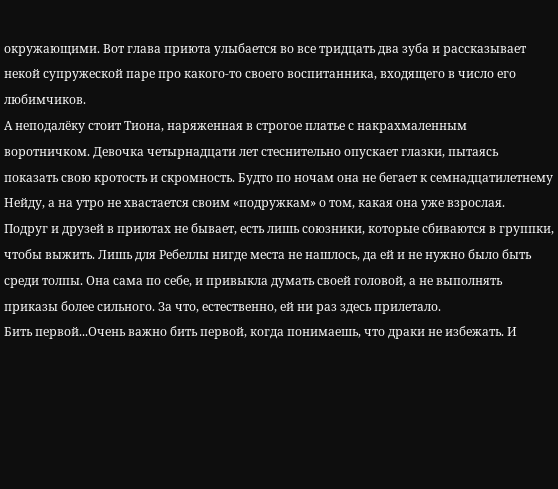окружающими. Вот глава приюта улыбается во все тридцать два зуба и рассказывает некой супружеской паре про какого-то своего воспитанника, входящего в число его любимчиков.
А неподалёку стоит Тиона, наряженная в строгое платье с накрахмаленным воротничком. Девочка четырнадцати лет стеснительно опускает глазки, пытаясь показать свою кротость и скромность. Будто по ночам она не бегает к семнадцатилетнему Нейду, а на утро не хвастается своим «подружкам» о том, какая она уже взрослая.
Подруг и друзей в приютах не бывает, есть лишь союзники, которые сбиваются в группки, чтобы выжить. Лишь для Ребеллы нигде места не нашлось, да ей и не нужно было быть среди толпы. Она сама по себе, и привыкла думать своей головой, а не выполнять приказы более сильного. За что, естественно, ей ни раз здесь прилетало.
Бить первой...Очень важно бить первой, когда понимаешь, что драки не избежать. И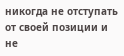никогда не отступать от своей позиции и не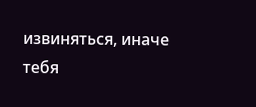извиняться, иначе тебя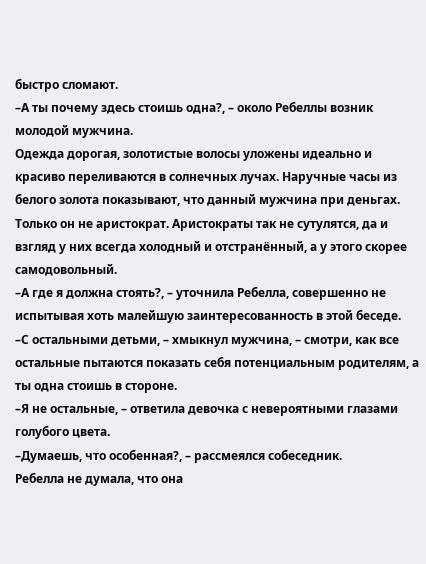быстро сломают.
–А ты почему здесь стоишь одна?, – около Ребеллы возник молодой мужчина.
Одежда дорогая, золотистые волосы уложены идеально и красиво переливаются в солнечных лучах. Наручные часы из белого золота показывают, что данный мужчина при деньгах. Только он не аристократ. Аристократы так не сутулятся, да и взгляд у них всегда холодный и отстранённый, а у этого скорее самодовольный.
–А где я должна стоять?, – уточнила Ребелла, совершенно не испытывая хоть малейшую заинтересованность в этой беседе.
–С остальными детьми, – хмыкнул мужчина, – смотри, как все остальные пытаются показать себя потенциальным родителям, а ты одна стоишь в стороне.
–Я не остальные, – ответила девочка с невероятными глазами голубого цвета.
–Думаешь, что особенная?, – рассмеялся собеседник.
Ребелла не думала, что она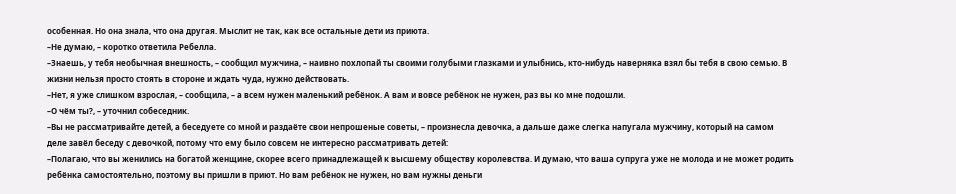особенная. Но она знала, что она другая. Мыслит не так, как все остальные дети из приюта.
–Не думаю, – коротко ответила Ребелла.
–Знаешь, у тебя необычная внешность, – сообщил мужчина, – наивно похлопай ты своими голубыми глазками и улыбнись, кто-нибудь наверняка взял бы тебя в свою семью. В жизни нельзя просто стоять в стороне и ждать чуда, нужно действовать.
–Нет, я уже слишком взрослая, – сообщила, – а всем нужен маленький ребёнок. А вам и вовсе ребёнок не нужен, раз вы ко мне подошли.
–О чём ты?, – уточнил собеседник.
–Вы не рассматривайте детей, а беседуете со мной и раздаёте свои непрошеные советы, – произнесла девочка, а дальше даже слегка напугала мужчину, который на самом деле завёл беседу с девочкой, потому что ему было совсем не интересно рассматривать детей:
–Полагаю, что вы женились на богатой женщине, скорее всего принадлежащей к высшему обществу королевства. И думаю, что ваша супруга уже не молода и не может родить ребёнка самостоятельно, поэтому вы пришли в приют. Но вам ребёнок не нужен, но вам нужны деньги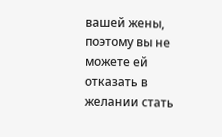вашей жены, поэтому вы не можете ей отказать в желании стать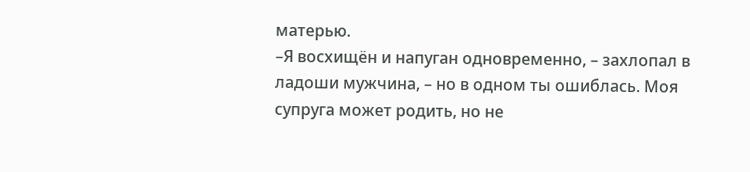матерью.
–Я восхищён и напуган одновременно, – захлопал в ладоши мужчина, – но в одном ты ошиблась. Моя супруга может родить, но не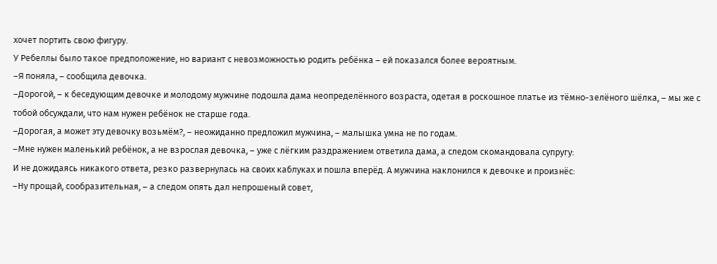хочет портить свою фигуру.
У Ребеллы было такое предположение, но вариант с невозможностью родить ребёнка – ей показался более вероятным.
–Я поняла, – сообщила девочка.
–Дорогой, – к беседующим девочке и молодому мужчине подошла дама неопределённого возраста, одетая в роскошное платье из тёмно-зелёного шёлка, – мы же с тобой обсуждали, что нам нужен ребёнок не старше года.
–Дорогая, а может эту девочку возьмём?, – неожиданно предложил мужчина, – малышка умна не по годам.
–Мне нужен маленький ребёнок, а не взрослая девочка, – уже с лёгким раздражением ответила дама, а следом скомандовала супругу:
И не дожидаясь никакого ответа, резко развернулась на своих каблуках и пошла вперёд. А мужчина наклонился к девочке и произнёс:
–Ну прощай, сообразительная, – а следом опять дал непрошеный совет,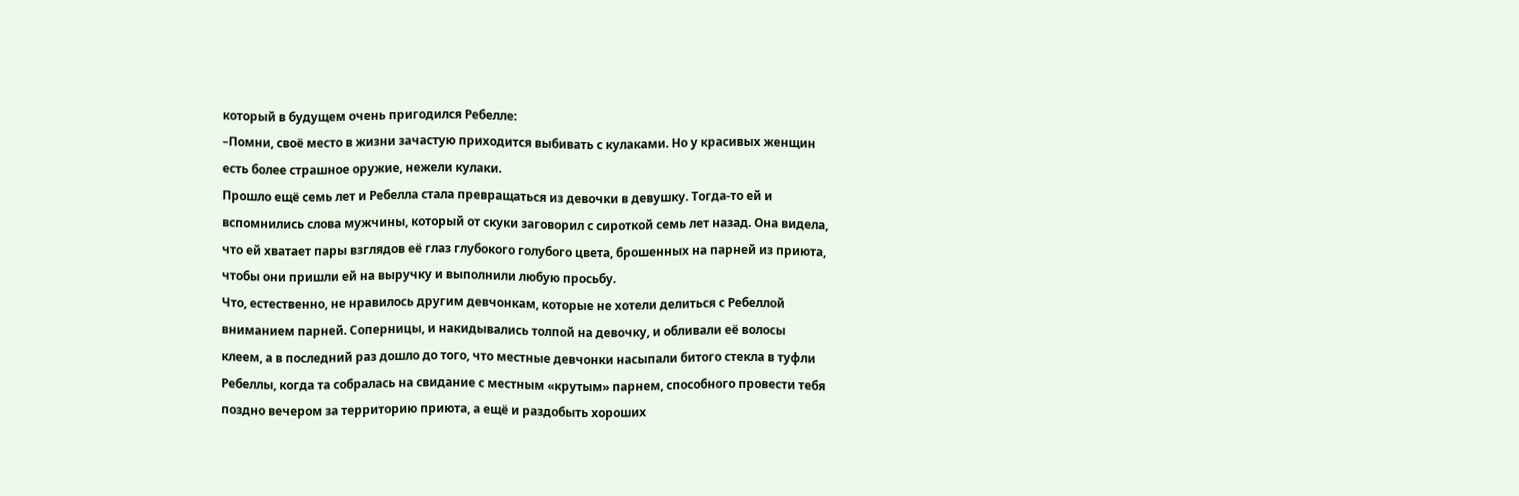который в будущем очень пригодился Ребелле:
–Помни, своё место в жизни зачастую приходится выбивать с кулаками. Но у красивых женщин есть более страшное оружие, нежели кулаки.
Прошло ещё семь лет и Ребелла стала превращаться из девочки в девушку. Тогда-то ей и вспомнились слова мужчины, который от скуки заговорил с сироткой семь лет назад. Она видела, что ей хватает пары взглядов её глаз глубокого голубого цвета, брошенных на парней из приюта, чтобы они пришли ей на выручку и выполнили любую просьбу.
Что, естественно, не нравилось другим девчонкам, которые не хотели делиться с Ребеллой вниманием парней. Соперницы, и накидывались толпой на девочку, и обливали её волосы клеем, а в последний раз дошло до того, что местные девчонки насыпали битого стекла в туфли Ребеллы, когда та собралась на свидание с местным «крутым» парнем, способного провести тебя поздно вечером за территорию приюта, а ещё и раздобыть хороших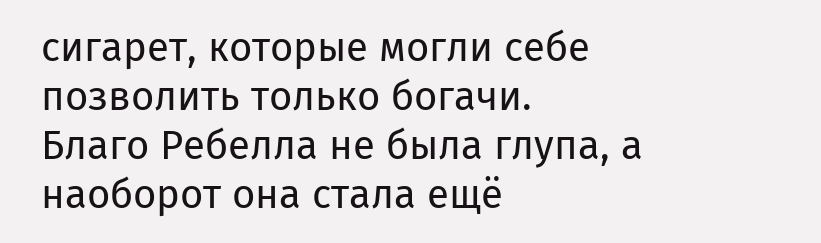сигарет, которые могли себе позволить только богачи.
Благо Ребелла не была глупа, а наоборот она стала ещё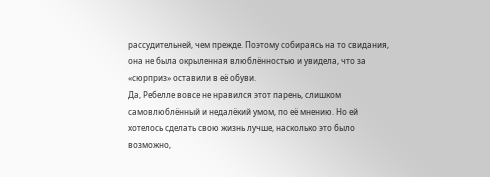рассудительней, чем прежде. Поэтому собираясь на то свидания, она не была окрыленная влюблённостью и увидела, что за «сюрприз» оставили в её обуви.
Да, Ребелле вовсе не нравился этот парень, слишком самовлюблённый и недалёкий умом, по её мнению. Но ей хотелось сделать свою жизнь лучше, насколько это было возможно,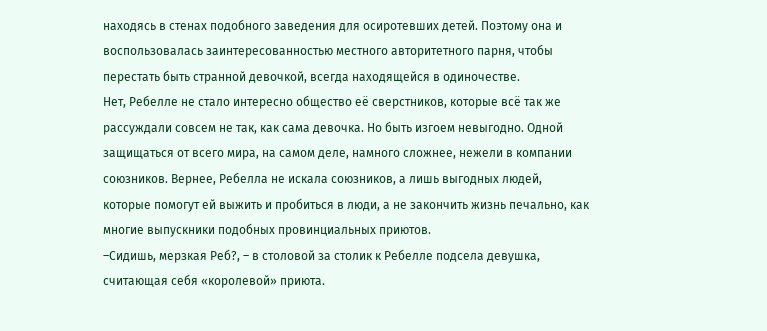находясь в стенах подобного заведения для осиротевших детей. Поэтому она и воспользовалась заинтересованностью местного авторитетного парня, чтобы перестать быть странной девочкой, всегда находящейся в одиночестве.
Нет, Ребелле не стало интересно общество её сверстников, которые всё так же рассуждали совсем не так, как сама девочка. Но быть изгоем невыгодно. Одной защищаться от всего мира, на самом деле, намного сложнее, нежели в компании союзников. Вернее, Ребелла не искала союзников, а лишь выгодных людей, которые помогут ей выжить и пробиться в люди, а не закончить жизнь печально, как многие выпускники подобных провинциальных приютов.
–Сидишь, мерзкая Реб?, – в столовой за столик к Ребелле подсела девушка, считающая себя «королевой» приюта.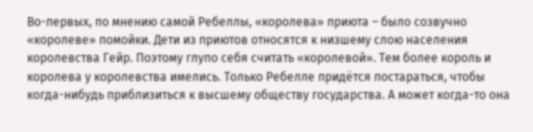Во-первых, по мнению самой Ребеллы, «королева» приюта – было созвучно «королеве» помойки. Дети из приютов относятся к низшему слою населения королевства Гейр. Поэтому глупо себя считать «королевой». Тем более король и королева у королевства имелись. Только Ребелле придётся постараться, чтобы когда-нибудь приблизиться к высшему обществу государства. А может когда-то она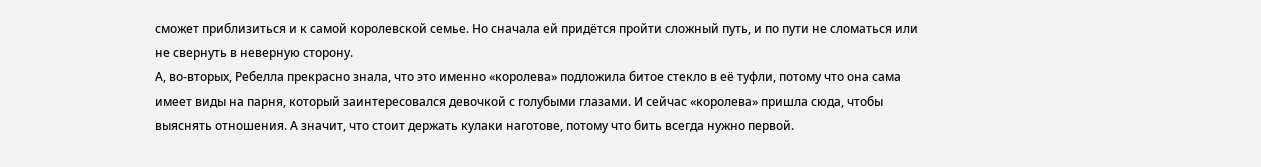сможет приблизиться и к самой королевской семье. Но сначала ей придётся пройти сложный путь, и по пути не сломаться или не свернуть в неверную сторону.
А, во-вторых, Ребелла прекрасно знала, что это именно «королева» подложила битое стекло в её туфли, потому что она сама имеет виды на парня, который заинтересовался девочкой с голубыми глазами. И сейчас «королева» пришла сюда, чтобы выяснять отношения. А значит, что стоит держать кулаки наготове, потому что бить всегда нужно первой.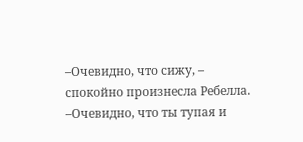–Очевидно, что сижу, – спокойно произнесла Ребелла.
–Очевидно, что ты тупая и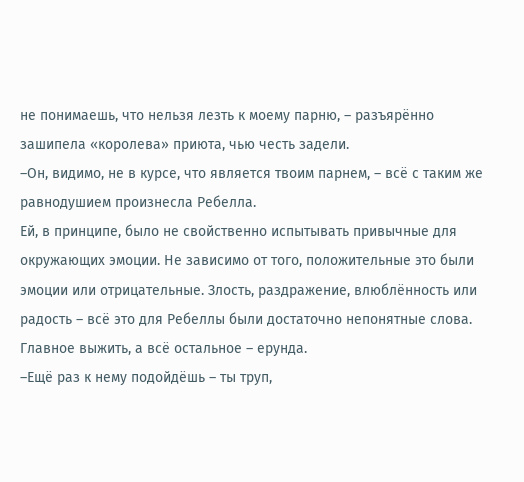не понимаешь, что нельзя лезть к моему парню, – разъярённо зашипела «королева» приюта, чью честь задели.
–Он, видимо, не в курсе, что является твоим парнем, – всё с таким же равнодушием произнесла Ребелла.
Ей, в принципе, было не свойственно испытывать привычные для окружающих эмоции. Не зависимо от того, положительные это были эмоции или отрицательные. Злость, раздражение, влюблённость или радость – всё это для Ребеллы были достаточно непонятные слова. Главное выжить, а всё остальное – ерунда.
–Ещё раз к нему подойдёшь – ты труп,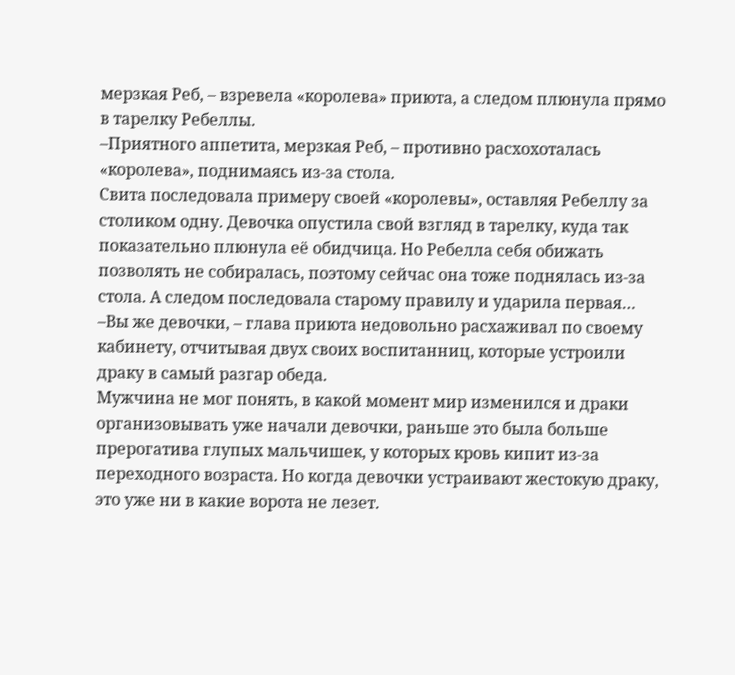мерзкая Реб, – взревела «королева» приюта, а следом плюнула прямо в тарелку Ребеллы.
–Приятного аппетита, мерзкая Реб, – противно расхохоталась «королева», поднимаясь из-за стола.
Свита последовала примеру своей «королевы», оставляя Ребеллу за столиком одну. Девочка опустила свой взгляд в тарелку, куда так показательно плюнула её обидчица. Но Ребелла себя обижать позволять не собиралась, поэтому сейчас она тоже поднялась из-за стола. А следом последовала старому правилу и ударила первая…
–Вы же девочки, – глава приюта недовольно расхаживал по своему кабинету, отчитывая двух своих воспитанниц, которые устроили драку в самый разгар обеда.
Мужчина не мог понять, в какой момент мир изменился и драки организовывать уже начали девочки, раньше это была больше прерогатива глупых мальчишек, у которых кровь кипит из-за переходного возраста. Но когда девочки устраивают жестокую драку, это уже ни в какие ворота не лезет.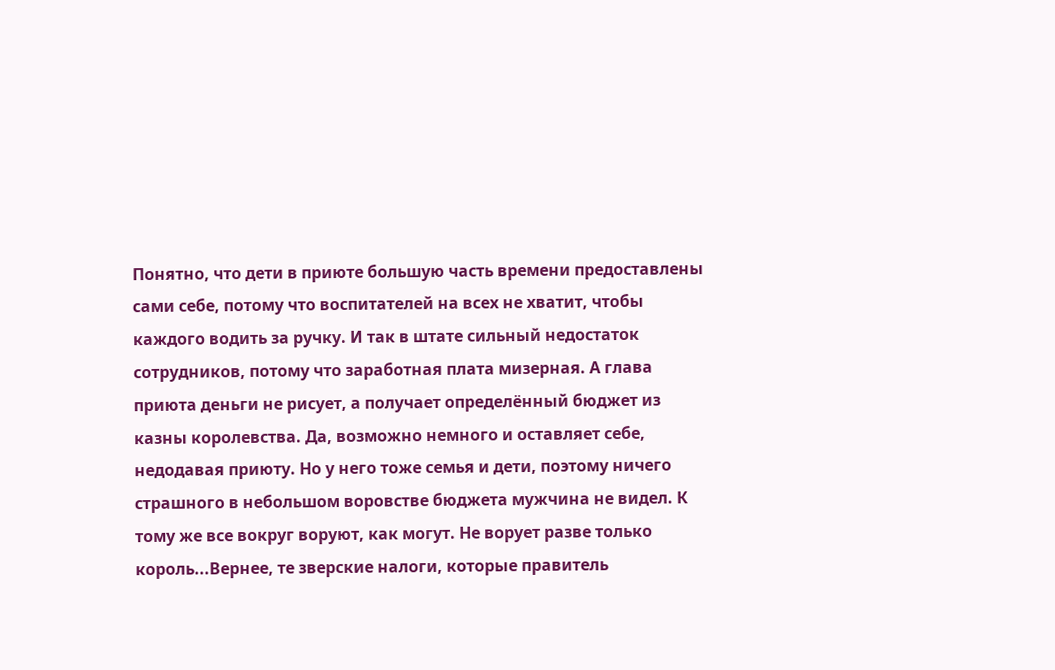Понятно, что дети в приюте большую часть времени предоставлены сами себе, потому что воспитателей на всех не хватит, чтобы каждого водить за ручку. И так в штате сильный недостаток сотрудников, потому что заработная плата мизерная. А глава приюта деньги не рисует, а получает определённый бюджет из казны королевства. Да, возможно немного и оставляет себе, недодавая приюту. Но у него тоже семья и дети, поэтому ничего страшного в небольшом воровстве бюджета мужчина не видел. К тому же все вокруг воруют, как могут. Не ворует разве только король...Вернее, те зверские налоги, которые правитель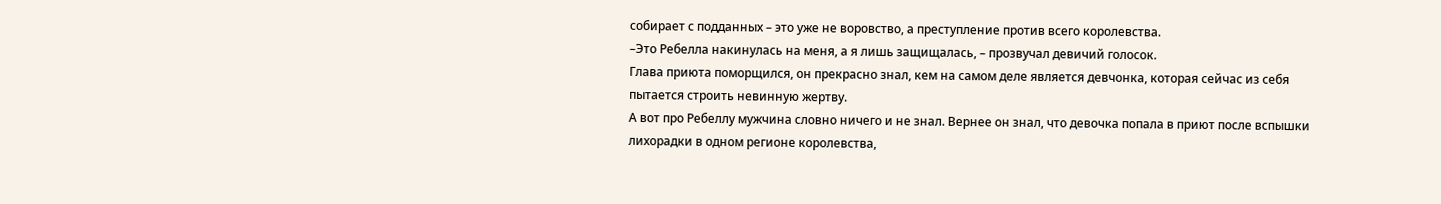собирает с подданных – это уже не воровство, а преступление против всего королевства.
–Это Ребелла накинулась на меня, а я лишь защищалась, – прозвучал девичий голосок.
Глава приюта поморщился, он прекрасно знал, кем на самом деле является девчонка, которая сейчас из себя пытается строить невинную жертву.
А вот про Ребеллу мужчина словно ничего и не знал. Вернее он знал, что девочка попала в приют после вспышки лихорадки в одном регионе королевства,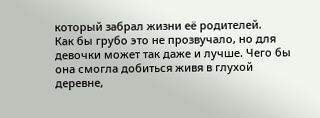который забрал жизни её родителей.
Как бы грубо это не прозвучало, но для девочки может так даже и лучше. Чего бы она смогла добиться живя в глухой деревне,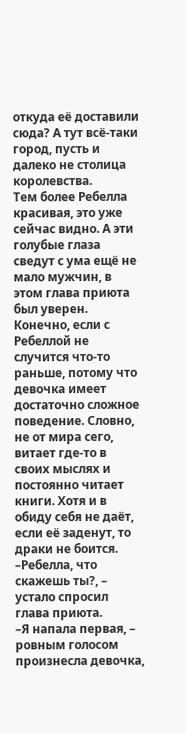откуда её доставили сюда? А тут всё-таки город, пусть и далеко не столица королевства.
Тем более Ребелла красивая, это уже сейчас видно. А эти голубые глаза сведут с ума ещё не мало мужчин, в этом глава приюта был уверен. Конечно, если с Ребеллой не случится что-то раньше, потому что девочка имеет достаточно сложное поведение. Словно, не от мира сего, витает где-то в своих мыслях и постоянно читает книги. Хотя и в обиду себя не даёт, если её заденут, то драки не боится.
–Ребелла, что скажешь ты?, – устало спросил глава приюта.
–Я напала первая, – ровным голосом произнесла девочка,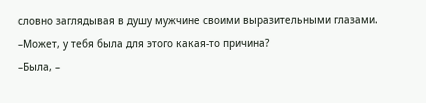словно заглядывая в душу мужчине своими выразительными глазами.
–Может, у тебя была для этого какая-то причина?
–Была, –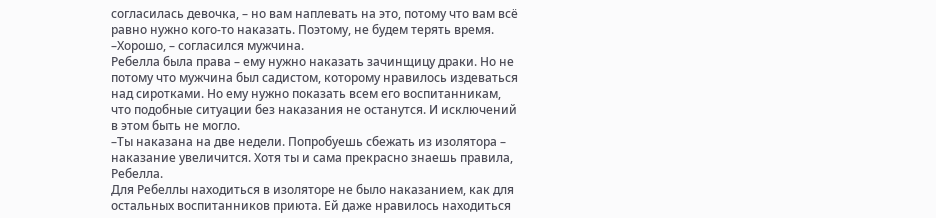согласилась девочка, – но вам наплевать на это, потому что вам всё равно нужно кого-то наказать. Поэтому, не будем терять время.
–Хорошо, – согласился мужчина.
Ребелла была права – ему нужно наказать зачинщицу драки. Но не потому что мужчина был садистом, которому нравилось издеваться над сиротками. Но ему нужно показать всем его воспитанникам, что подобные ситуации без наказания не останутся. И исключений в этом быть не могло.
–Ты наказана на две недели. Попробуешь сбежать из изолятора – наказание увеличится. Хотя ты и сама прекрасно знаешь правила, Ребелла.
Для Ребеллы находиться в изоляторе не было наказанием, как для остальных воспитанников приюта. Ей даже нравилось находиться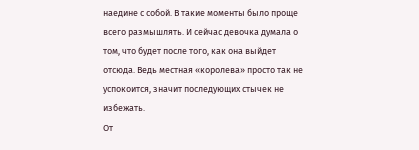наедине с собой. В такие моменты было проще всего размышлять. И сейчас девочка думала о том, что будет после того, как она выйдет отсюда. Ведь местная «королева» просто так не успокоится, значит последующих стычек не избежать.
От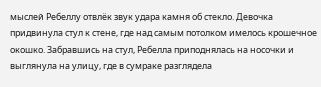мыслей Ребеллу отвлёк звук удара камня об стекло. Девочка придвинула стул к стене, где над самым потолком имелось крошечное окошко. Забравшись на стул, Ребелла приподнялась на носочки и выглянула на улицу, где в сумраке разглядела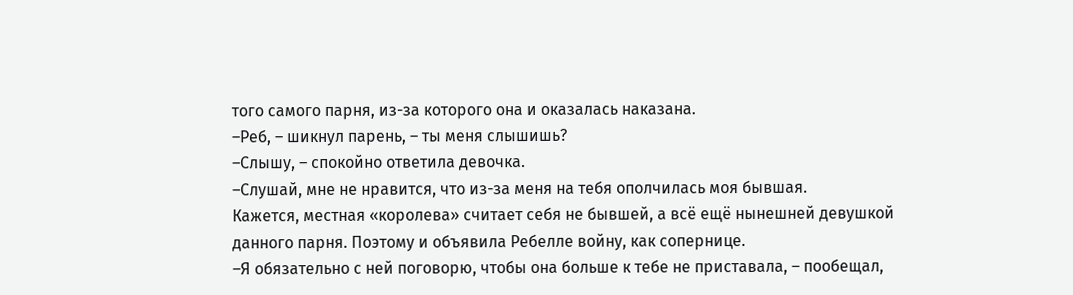того самого парня, из-за которого она и оказалась наказана.
–Реб, – шикнул парень, – ты меня слышишь?
–Слышу, – спокойно ответила девочка.
–Слушай, мне не нравится, что из-за меня на тебя ополчилась моя бывшая.
Кажется, местная «королева» считает себя не бывшей, а всё ещё нынешней девушкой данного парня. Поэтому и объявила Ребелле войну, как сопернице.
–Я обязательно с ней поговорю, чтобы она больше к тебе не приставала, – пообещал,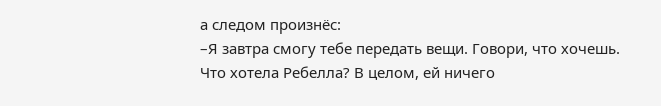а следом произнёс:
–Я завтра смогу тебе передать вещи. Говори, что хочешь.
Что хотела Ребелла? В целом, ей ничего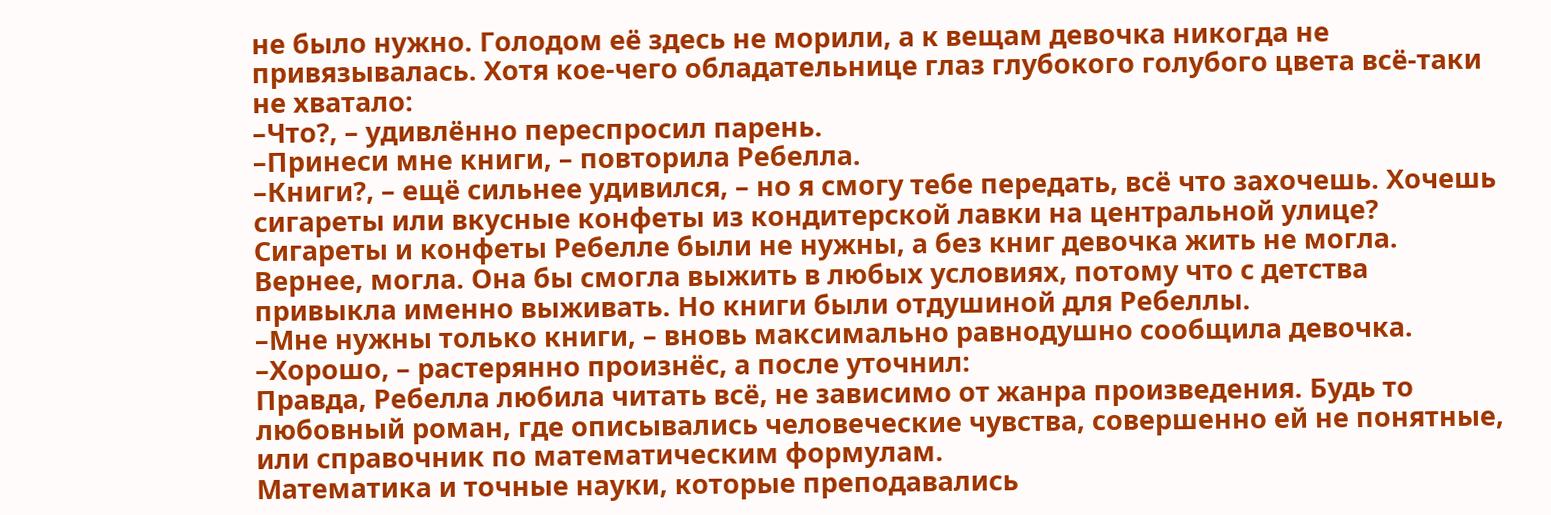не было нужно. Голодом её здесь не морили, а к вещам девочка никогда не привязывалась. Хотя кое-чего обладательнице глаз глубокого голубого цвета всё-таки не хватало:
–Что?, – удивлённо переспросил парень.
–Принеси мне книги, – повторила Ребелла.
–Книги?, – ещё сильнее удивился, – но я смогу тебе передать, всё что захочешь. Хочешь сигареты или вкусные конфеты из кондитерской лавки на центральной улице?
Сигареты и конфеты Ребелле были не нужны, а без книг девочка жить не могла. Вернее, могла. Она бы смогла выжить в любых условиях, потому что с детства привыкла именно выживать. Но книги были отдушиной для Ребеллы.
–Мне нужны только книги, – вновь максимально равнодушно сообщила девочка.
–Хорошо, – растерянно произнёс, а после уточнил:
Правда, Ребелла любила читать всё, не зависимо от жанра произведения. Будь то любовный роман, где описывались человеческие чувства, совершенно ей не понятные, или справочник по математическим формулам.
Математика и точные науки, которые преподавались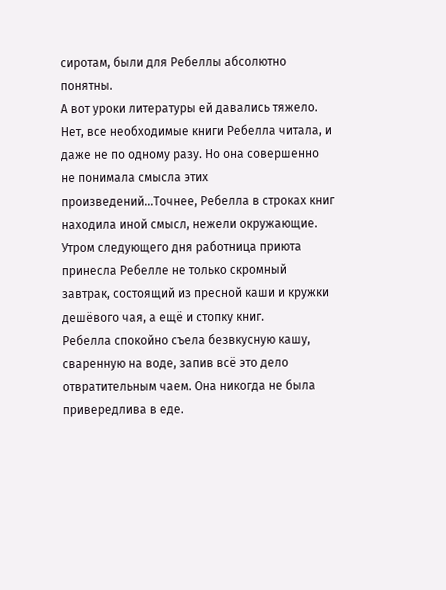сиротам, были для Ребеллы абсолютно понятны.
А вот уроки литературы ей давались тяжело. Нет, все необходимые книги Ребелла читала, и даже не по одному разу. Но она совершенно не понимала смысла этих произведений...Точнее, Ребелла в строках книг находила иной смысл, нежели окружающие.
Утром следующего дня работница приюта принесла Ребелле не только скромный завтрак, состоящий из пресной каши и кружки дешёвого чая, а ещё и стопку книг.
Ребелла спокойно съела безвкусную кашу, сваренную на воде, запив всё это дело отвратительным чаем. Она никогда не была привередлива в еде.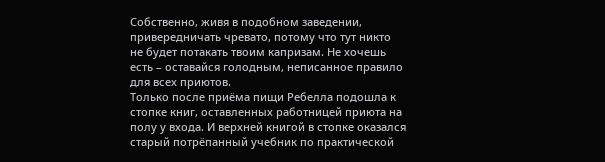Собственно, живя в подобном заведении, привередничать чревато, потому что тут никто не будет потакать твоим капризам. Не хочешь есть – оставайся голодным, неписанное правило для всех приютов.
Только после приёма пищи Ребелла подошла к стопке книг, оставленных работницей приюта на полу у входа. И верхней книгой в стопке оказался старый потрёпанный учебник по практической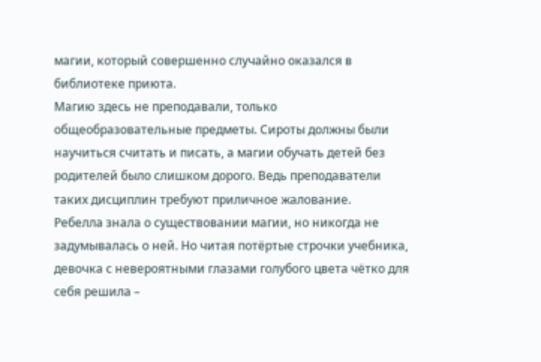магии, который совершенно случайно оказался в библиотеке приюта.
Магию здесь не преподавали, только общеобразовательные предметы. Сироты должны были научиться считать и писать, а магии обучать детей без родителей было слишком дорого. Ведь преподаватели таких дисциплин требуют приличное жалование.
Ребелла знала о существовании магии, но никогда не задумывалась о ней. Но читая потёртые строчки учебника, девочка с невероятными глазами голубого цвета чётко для себя решила –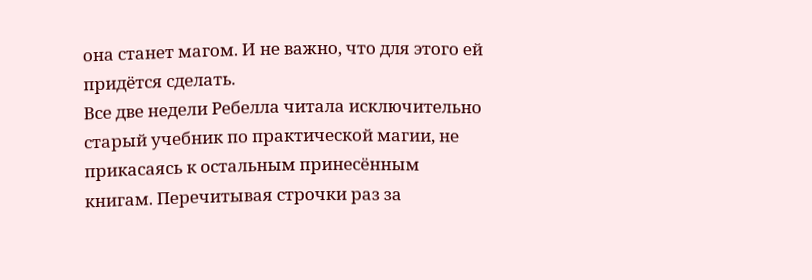она станет магом. И не важно, что для этого ей придётся сделать.
Все две недели Ребелла читала исключительно старый учебник по практической магии, не прикасаясь к остальным принесённым книгам. Перечитывая строчки раз за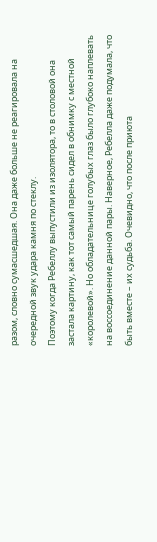разом, словно сумасшедшая. Она даже больше не реагировала на очередной звук удара камня по стеклу.
Поэтому когда Ребеллу выпустили из изолятора, то в столовой она застала картину, как тот самый парень сидел в обнимку с местной «королевой». Но обладательнице голубых глаз было глубоко наплевать на воссоединение данной пары. Наверное, Ребелла даже подумала, что быть вместе – их судьба. Очевидно, что после приюта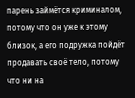парень займётся криминалом, потому что он уже к этому близок, а его подружка пойдёт продавать своё тело, потому что ни на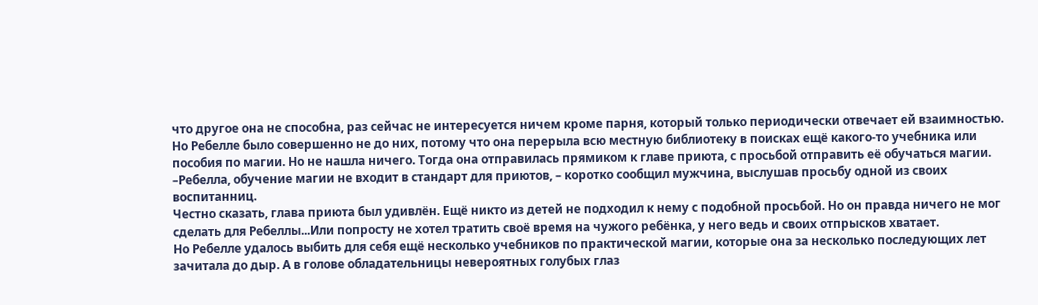что другое она не способна, раз сейчас не интересуется ничем кроме парня, который только периодически отвечает ей взаимностью.
Но Ребелле было совершенно не до них, потому что она перерыла всю местную библиотеку в поисках ещё какого-то учебника или пособия по магии. Но не нашла ничего. Тогда она отправилась прямиком к главе приюта, с просьбой отправить её обучаться магии.
–Ребелла, обучение магии не входит в стандарт для приютов, – коротко сообщил мужчина, выслушав просьбу одной из своих воспитанниц.
Честно сказать, глава приюта был удивлён. Ещё никто из детей не подходил к нему с подобной просьбой. Но он правда ничего не мог сделать для Ребеллы...Или попросту не хотел тратить своё время на чужого ребёнка, у него ведь и своих отпрысков хватает.
Но Ребелле удалось выбить для себя ещё несколько учебников по практической магии, которые она за несколько последующих лет зачитала до дыр. А в голове обладательницы невероятных голубых глаз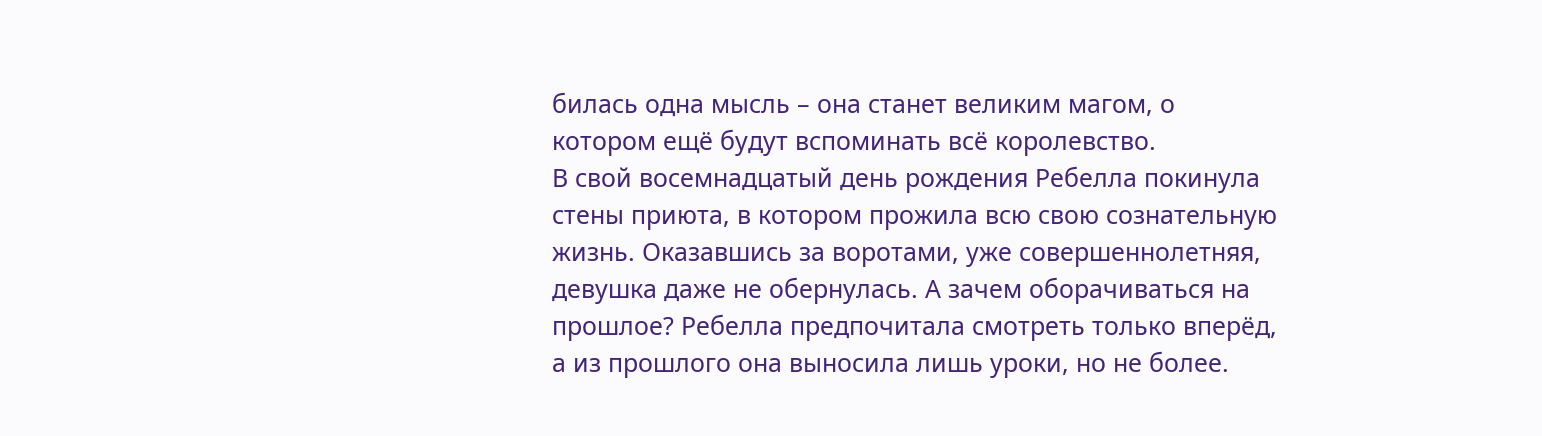билась одна мысль – она станет великим магом, о котором ещё будут вспоминать всё королевство.
В свой восемнадцатый день рождения Ребелла покинула стены приюта, в котором прожила всю свою сознательную жизнь. Оказавшись за воротами, уже совершеннолетняя, девушка даже не обернулась. А зачем оборачиваться на прошлое? Ребелла предпочитала смотреть только вперёд, а из прошлого она выносила лишь уроки, но не более.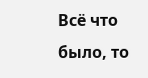Всё что было, то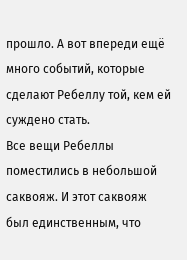прошло. А вот впереди ещё много событий, которые сделают Ребеллу той, кем ей суждено стать.
Все вещи Ребеллы поместились в небольшой саквояж. И этот саквояж был единственным, что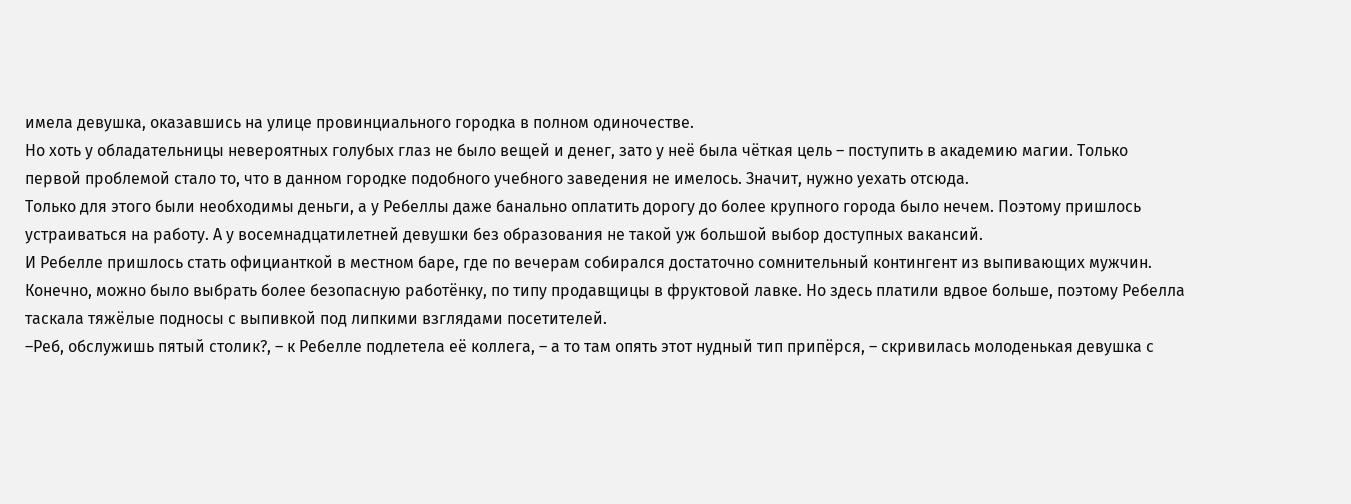имела девушка, оказавшись на улице провинциального городка в полном одиночестве.
Но хоть у обладательницы невероятных голубых глаз не было вещей и денег, зато у неё была чёткая цель – поступить в академию магии. Только первой проблемой стало то, что в данном городке подобного учебного заведения не имелось. Значит, нужно уехать отсюда.
Только для этого были необходимы деньги, а у Ребеллы даже банально оплатить дорогу до более крупного города было нечем. Поэтому пришлось устраиваться на работу. А у восемнадцатилетней девушки без образования не такой уж большой выбор доступных вакансий.
И Ребелле пришлось стать официанткой в местном баре, где по вечерам собирался достаточно сомнительный контингент из выпивающих мужчин. Конечно, можно было выбрать более безопасную работёнку, по типу продавщицы в фруктовой лавке. Но здесь платили вдвое больше, поэтому Ребелла таскала тяжёлые подносы с выпивкой под липкими взглядами посетителей.
–Реб, обслужишь пятый столик?, – к Ребелле подлетела её коллега, – а то там опять этот нудный тип припёрся, – скривилась молоденькая девушка с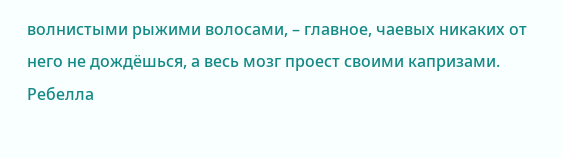волнистыми рыжими волосами, – главное, чаевых никаких от него не дождёшься, а весь мозг проест своими капризами.
Ребелла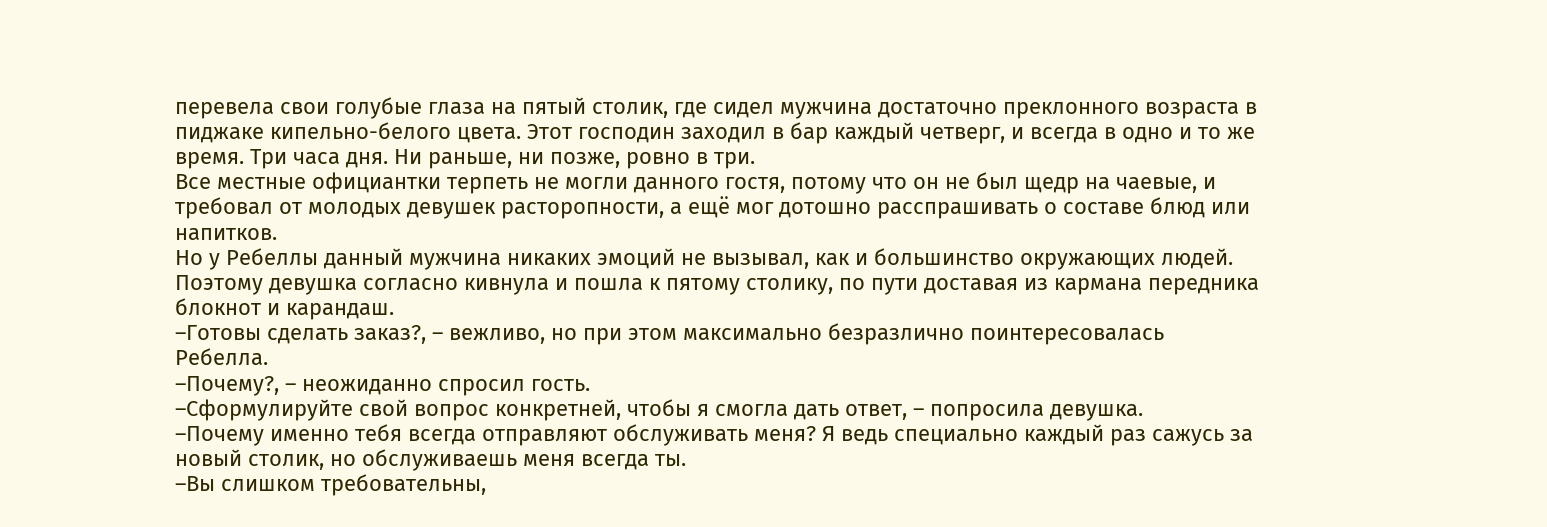перевела свои голубые глаза на пятый столик, где сидел мужчина достаточно преклонного возраста в пиджаке кипельно-белого цвета. Этот господин заходил в бар каждый четверг, и всегда в одно и то же время. Три часа дня. Ни раньше, ни позже, ровно в три.
Все местные официантки терпеть не могли данного гостя, потому что он не был щедр на чаевые, и требовал от молодых девушек расторопности, а ещё мог дотошно расспрашивать о составе блюд или напитков.
Но у Ребеллы данный мужчина никаких эмоций не вызывал, как и большинство окружающих людей. Поэтому девушка согласно кивнула и пошла к пятому столику, по пути доставая из кармана передника блокнот и карандаш.
–Готовы сделать заказ?, – вежливо, но при этом максимально безразлично поинтересовалась Ребелла.
–Почему?, – неожиданно спросил гость.
–Сформулируйте свой вопрос конкретней, чтобы я смогла дать ответ, – попросила девушка.
–Почему именно тебя всегда отправляют обслуживать меня? Я ведь специально каждый раз сажусь за новый столик, но обслуживаешь меня всегда ты.
–Вы слишком требовательны,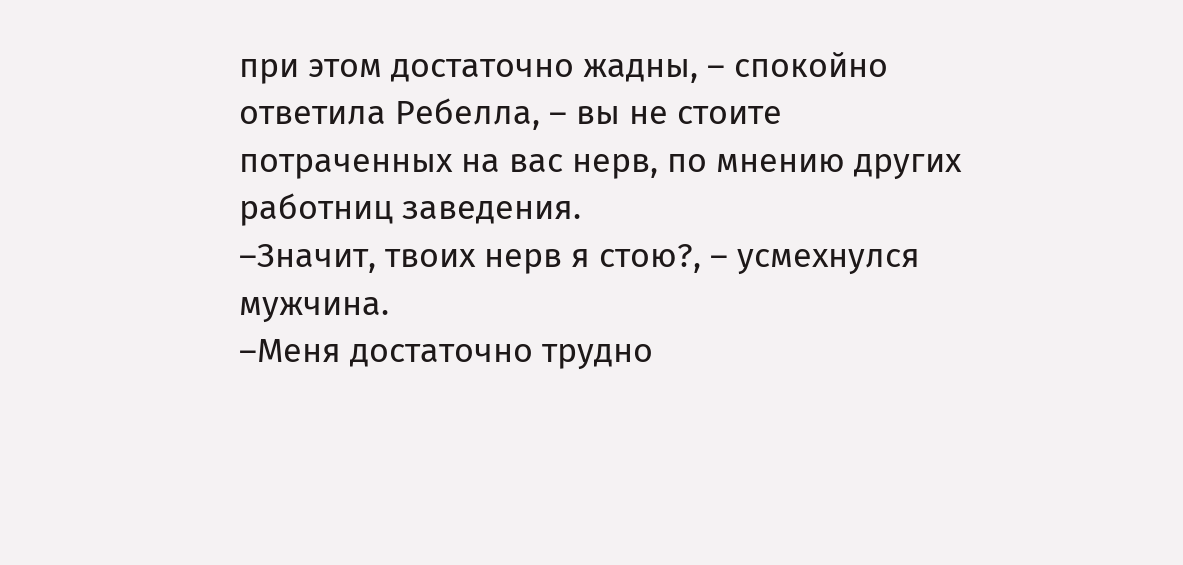при этом достаточно жадны, – спокойно ответила Ребелла, – вы не стоите потраченных на вас нерв, по мнению других работниц заведения.
–Значит, твоих нерв я стою?, – усмехнулся мужчина.
–Меня достаточно трудно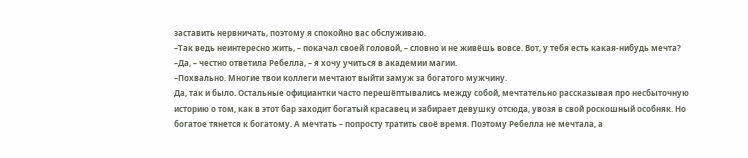заставить нервничать, поэтому я спокойно вас обслуживаю.
–Так ведь неинтересно жить, – покачал своей головой, – словно и не живёшь вовсе. Вот, у тебя есть какая-нибудь мечта?
–Да, – честно ответила Ребелла, – я хочу учиться в академии магии.
–Похвально. Многие твои коллеги мечтают выйти замуж за богатого мужчину.
Да, так и было. Остальные официантки часто перешёптывались между собой, мечтательно рассказывая про несбыточную историю о том, как в этот бар заходит богатый красавец и забирает девушку отсюда, увозя в свой роскошный особняк. Но богатое тянется к богатому. А мечтать – попросту тратить своё время. Поэтому Ребелла не мечтала, а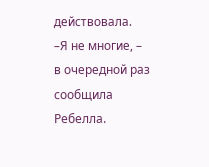действовала.
–Я не многие, – в очередной раз сообщила Ребелла.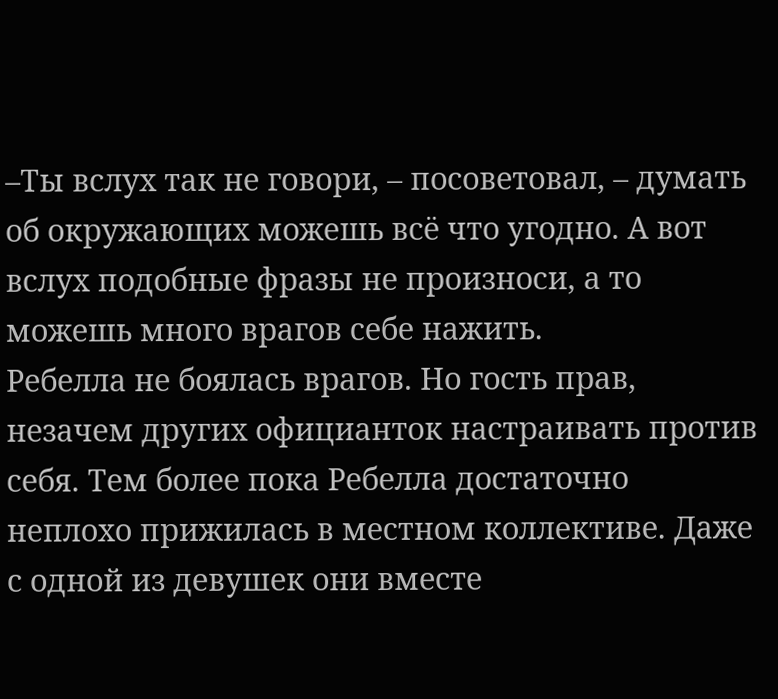–Ты вслух так не говори, – посоветовал, – думать об окружающих можешь всё что угодно. А вот вслух подобные фразы не произноси, а то можешь много врагов себе нажить.
Ребелла не боялась врагов. Но гость прав, незачем других официанток настраивать против себя. Тем более пока Ребелла достаточно неплохо прижилась в местном коллективе. Даже с одной из девушек они вместе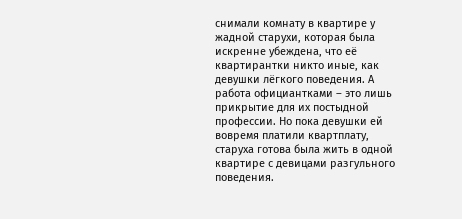снимали комнату в квартире у жадной старухи, которая была искренне убеждена, что её квартирантки никто иные, как девушки лёгкого поведения. А работа официантками – это лишь прикрытие для их постыдной профессии. Но пока девушки ей вовремя платили квартплату, старуха готова была жить в одной квартире с девицами разгульного поведения.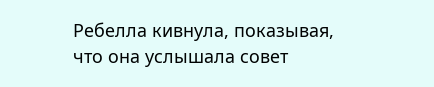Ребелла кивнула, показывая, что она услышала совет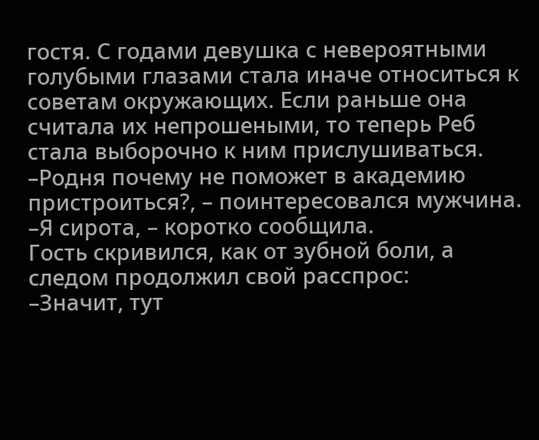гостя. С годами девушка с невероятными голубыми глазами стала иначе относиться к советам окружающих. Если раньше она считала их непрошеными, то теперь Реб стала выборочно к ним прислушиваться.
–Родня почему не поможет в академию пристроиться?, – поинтересовался мужчина.
–Я сирота, – коротко сообщила.
Гость скривился, как от зубной боли, а следом продолжил свой расспрос:
–Значит, тут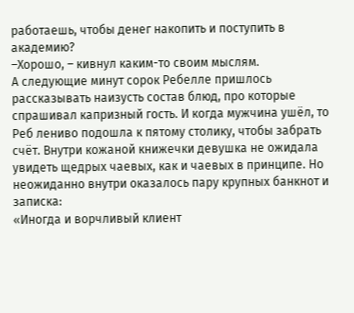работаешь, чтобы денег накопить и поступить в академию?
–Хорошо, – кивнул каким-то своим мыслям.
А следующие минут сорок Ребелле пришлось рассказывать наизусть состав блюд, про которые спрашивал капризный гость. И когда мужчина ушёл, то Реб лениво подошла к пятому столику, чтобы забрать счёт. Внутри кожаной книжечки девушка не ожидала увидеть щедрых чаевых, как и чаевых в принципе. Но неожиданно внутри оказалось пару крупных банкнот и записка:
«Иногда и ворчливый клиент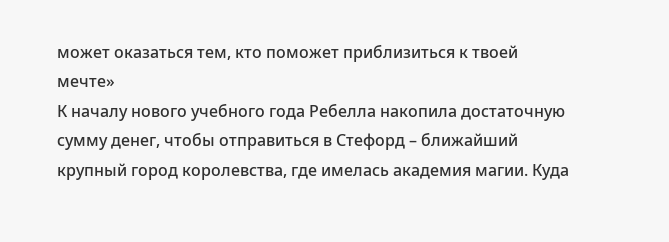может оказаться тем, кто поможет приблизиться к твоей мечте»
К началу нового учебного года Ребелла накопила достаточную сумму денег, чтобы отправиться в Стефорд – ближайший крупный город королевства, где имелась академия магии. Куда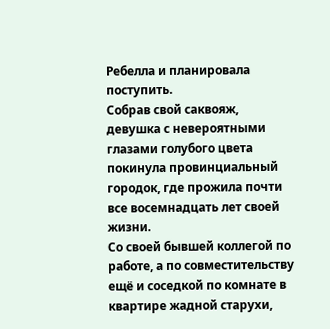Ребелла и планировала поступить.
Собрав свой саквояж, девушка с невероятными глазами голубого цвета покинула провинциальный городок, где прожила почти все восемнадцать лет своей жизни.
Со своей бывшей коллегой по работе, а по совместительству ещё и соседкой по комнате в квартире жадной старухи,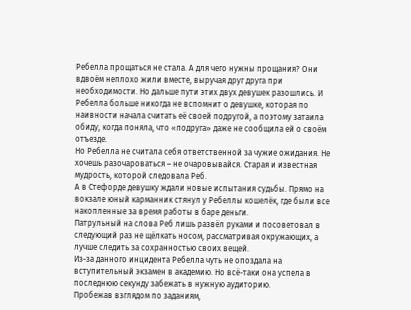Ребелла прощаться не стала. А для чего нужны прощания? Они вдвоём неплохо жили вместе, выручая друг друга при необходимости. Но дальше пути этих двух девушек разошлись. И Ребелла больше никогда не вспомнит о девушке, которая по наивности начала считать её своей подругой, а поэтому затаила обиду, когда поняла, что «подруга» даже не сообщила ей о своём отъезде.
Но Ребелла не считала себя ответственной за чужие ожидания. Не хочешь разочароваться – не очаровывайся. Старая и известная мудрость, которой следовала Реб.
А в Стефорде девушку ждали новые испытания судьбы. Прямо на вокзале юный карманник стянул у Ребеллы кошелёк, где были все накопленные за время работы в баре деньги.
Патрульный на слова Реб лишь развёл руками и посоветовал в следующий раз не щёлкать носом, рассматривая окружающих, а лучше следить за сохранностью своих вещей.
Из-за данного инцидента Ребелла чуть не опоздала на вступительный экзамен в академию. Но всё-таки она успела в последнюю секунду забежать в нужную аудиторию.
Пробежав взглядом по заданиям,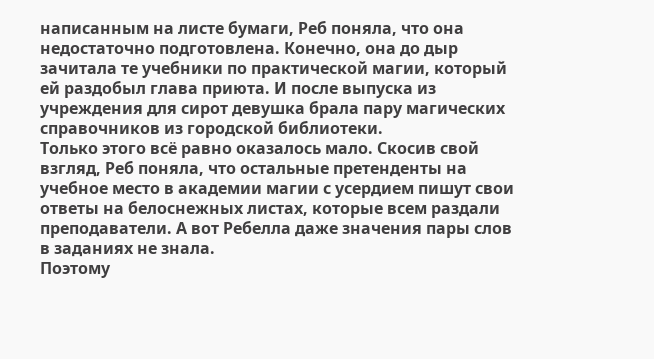написанным на листе бумаги, Реб поняла, что она недостаточно подготовлена. Конечно, она до дыр зачитала те учебники по практической магии, который ей раздобыл глава приюта. И после выпуска из учреждения для сирот девушка брала пару магических справочников из городской библиотеки.
Только этого всё равно оказалось мало. Скосив свой взгляд, Реб поняла, что остальные претенденты на учебное место в академии магии с усердием пишут свои ответы на белоснежных листах, которые всем раздали преподаватели. А вот Ребелла даже значения пары слов в заданиях не знала.
Поэтому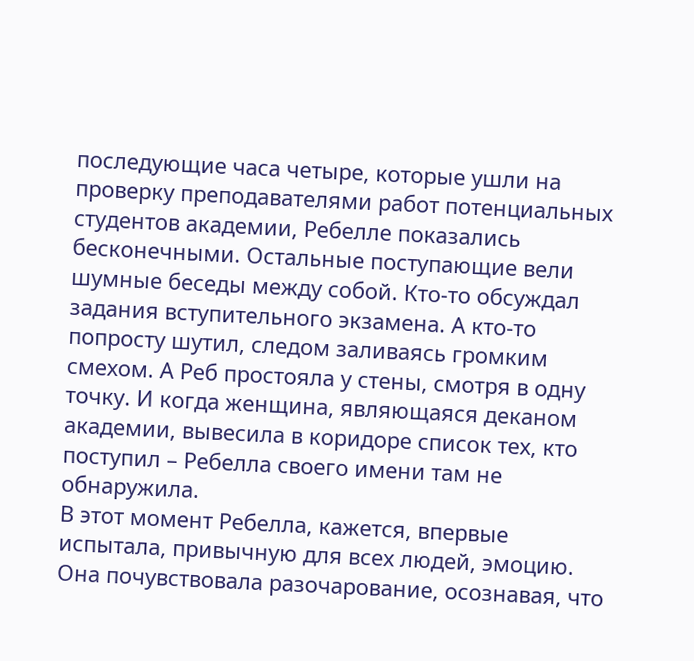последующие часа четыре, которые ушли на проверку преподавателями работ потенциальных студентов академии, Ребелле показались бесконечными. Остальные поступающие вели шумные беседы между собой. Кто-то обсуждал задания вступительного экзамена. А кто-то попросту шутил, следом заливаясь громким смехом. А Реб простояла у стены, смотря в одну точку. И когда женщина, являющаяся деканом академии, вывесила в коридоре список тех, кто поступил – Ребелла своего имени там не обнаружила.
В этот момент Ребелла, кажется, впервые испытала, привычную для всех людей, эмоцию. Она почувствовала разочарование, осознавая, что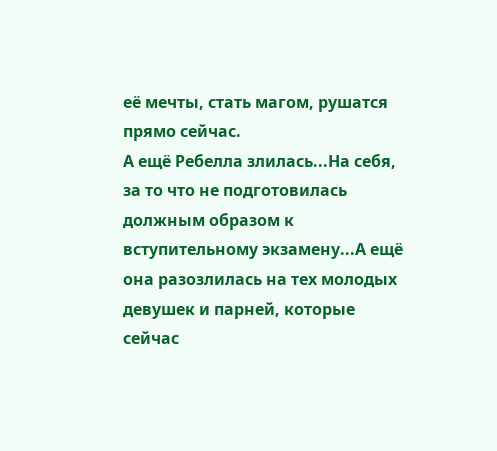её мечты, стать магом, рушатся прямо сейчас.
А ещё Ребелла злилась...На себя, за то что не подготовилась должным образом к вступительному экзамену...А ещё она разозлилась на тех молодых девушек и парней, которые сейчас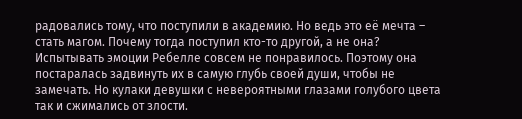радовались тому, что поступили в академию. Но ведь это её мечта – стать магом. Почему тогда поступил кто-то другой, а не она?
Испытывать эмоции Ребелле совсем не понравилось. Поэтому она постаралась задвинуть их в самую глубь своей души, чтобы не замечать. Но кулаки девушки с невероятными глазами голубого цвета так и сжимались от злости.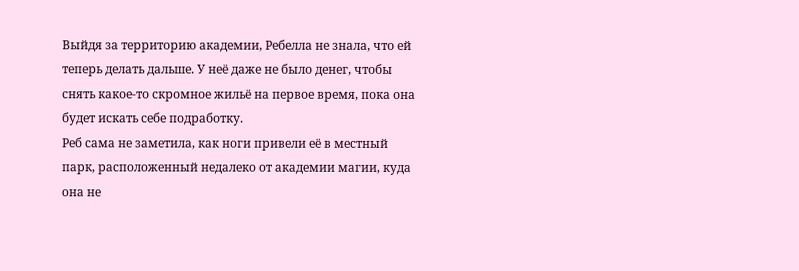Выйдя за территорию академии, Ребелла не знала, что ей теперь делать дальше. У неё даже не было денег, чтобы снять какое-то скромное жильё на первое время, пока она будет искать себе подработку.
Реб сама не заметила, как ноги привели её в местный парк, расположенный недалеко от академии магии, куда она не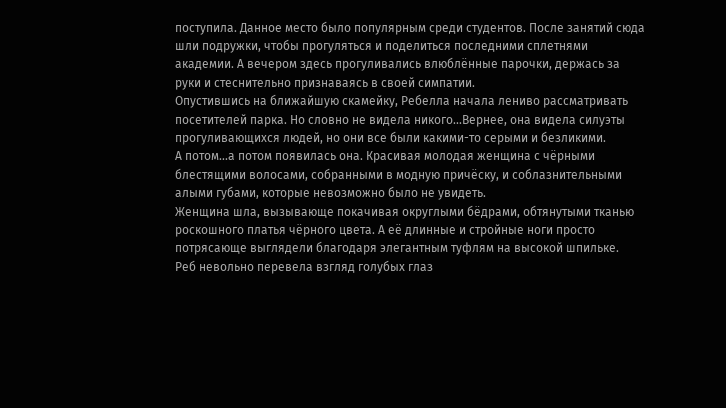поступила. Данное место было популярным среди студентов. После занятий сюда шли подружки, чтобы прогуляться и поделиться последними сплетнями академии. А вечером здесь прогуливались влюблённые парочки, держась за руки и стеснительно признаваясь в своей симпатии.
Опустившись на ближайшую скамейку, Ребелла начала лениво рассматривать посетителей парка. Но словно не видела никого...Вернее, она видела силуэты прогуливающихся людей, но они все были какими-то серыми и безликими.
А потом...а потом появилась она. Красивая молодая женщина с чёрными блестящими волосами, собранными в модную причёску, и соблазнительными алыми губами, которые невозможно было не увидеть.
Женщина шла, вызывающе покачивая округлыми бёдрами, обтянутыми тканью роскошного платья чёрного цвета. А её длинные и стройные ноги просто потрясающе выглядели благодаря элегантным туфлям на высокой шпильке.
Реб невольно перевела взгляд голубых глаз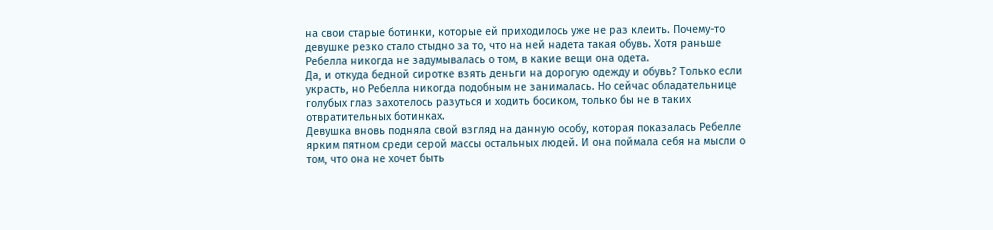на свои старые ботинки, которые ей приходилось уже не раз клеить. Почему-то девушке резко стало стыдно за то, что на ней надета такая обувь. Хотя раньше Ребелла никогда не задумывалась о том, в какие вещи она одета.
Да, и откуда бедной сиротке взять деньги на дорогую одежду и обувь? Только если украсть, но Ребелла никогда подобным не занималась. Но сейчас обладательнице голубых глаз захотелось разуться и ходить босиком, только бы не в таких отвратительных ботинках.
Девушка вновь подняла свой взгляд на данную особу, которая показалась Ребелле ярким пятном среди серой массы остальных людей. И она поймала себя на мысли о том, что она не хочет быть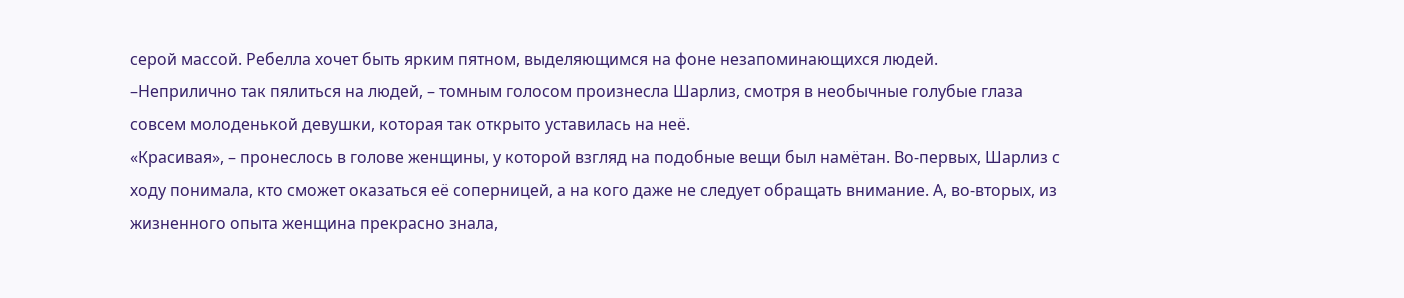серой массой. Ребелла хочет быть ярким пятном, выделяющимся на фоне незапоминающихся людей.
–Неприлично так пялиться на людей, – томным голосом произнесла Шарлиз, смотря в необычные голубые глаза совсем молоденькой девушки, которая так открыто уставилась на неё.
«Красивая», – пронеслось в голове женщины, у которой взгляд на подобные вещи был намётан. Во-первых, Шарлиз с ходу понимала, кто сможет оказаться её соперницей, а на кого даже не следует обращать внимание. А, во-вторых, из жизненного опыта женщина прекрасно знала,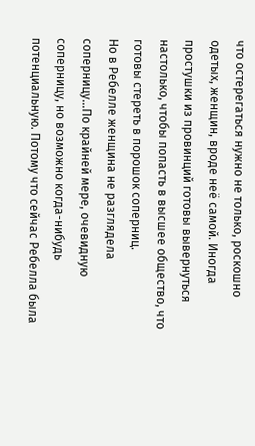что остерегаться нужно не только, роскошно одетых, женщин, вроде неё самой. Иногда простушки из провинций готовы вывернуться настолько, чтобы попасть в высшее общество, что готовы стереть в порошок соперниц.
Но в Ребелле женщина не разглядела соперницу...По крайней мере, очевидную соперницу, но возможно когда-нибудь потенциальную. Потому что сейчас Ребелла была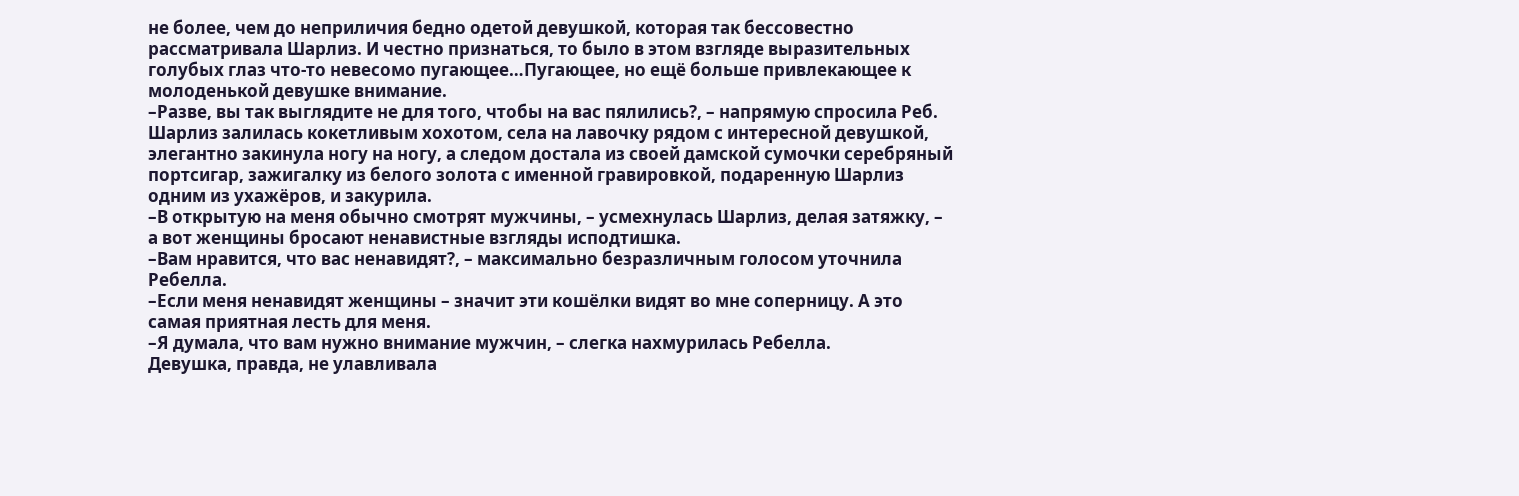не более, чем до неприличия бедно одетой девушкой, которая так бессовестно рассматривала Шарлиз. И честно признаться, то было в этом взгляде выразительных голубых глаз что-то невесомо пугающее…Пугающее, но ещё больше привлекающее к молоденькой девушке внимание.
–Разве, вы так выглядите не для того, чтобы на вас пялились?, – напрямую спросила Реб.
Шарлиз залилась кокетливым хохотом, села на лавочку рядом с интересной девушкой, элегантно закинула ногу на ногу, а следом достала из своей дамской сумочки серебряный портсигар, зажигалку из белого золота с именной гравировкой, подаренную Шарлиз одним из ухажёров, и закурила.
–В открытую на меня обычно смотрят мужчины, – усмехнулась Шарлиз, делая затяжку, – а вот женщины бросают ненавистные взгляды исподтишка.
–Вам нравится, что вас ненавидят?, – максимально безразличным голосом уточнила Ребелла.
–Если меня ненавидят женщины – значит эти кошёлки видят во мне соперницу. А это самая приятная лесть для меня.
–Я думала, что вам нужно внимание мужчин, – слегка нахмурилась Ребелла.
Девушка, правда, не улавливала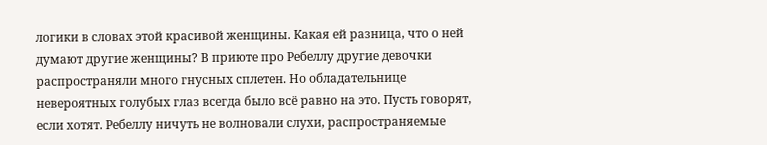логики в словах этой красивой женщины. Какая ей разница, что о ней думают другие женщины? В приюте про Ребеллу другие девочки распространяли много гнусных сплетен. Но обладательнице невероятных голубых глаз всегда было всё равно на это. Пусть говорят, если хотят. Ребеллу ничуть не волновали слухи, распространяемые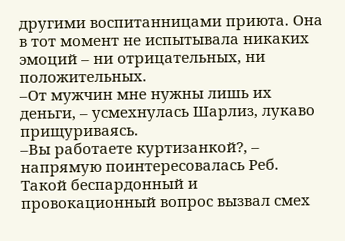другими воспитанницами приюта. Она в тот момент не испытывала никаких эмоций – ни отрицательных, ни положительных.
–От мужчин мне нужны лишь их деньги, – усмехнулась Шарлиз, лукаво прищуриваясь.
–Вы работаете куртизанкой?, – напрямую поинтересовалась Реб.
Такой беспардонный и провокационный вопрос вызвал смех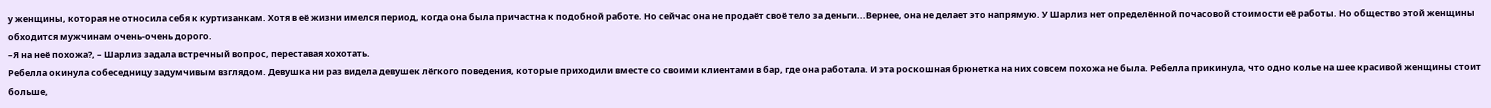у женщины, которая не относила себя к куртизанкам. Хотя в её жизни имелся период, когда она была причастна к подобной работе. Но сейчас она не продаёт своё тело за деньги...Вернее, она не делает это напрямую. У Шарлиз нет определённой почасовой стоимости её работы. Но общество этой женщины обходится мужчинам очень-очень дорого.
–Я на неё похожа?, – Шарлиз задала встречный вопрос, переставая хохотать.
Ребелла окинула собеседницу задумчивым взглядом. Девушка ни раз видела девушек лёгкого поведения, которые приходили вместе со своими клиентами в бар, где она работала. И эта роскошная брюнетка на них совсем похожа не была. Ребелла прикинула, что одно колье на шее красивой женщины стоит больше,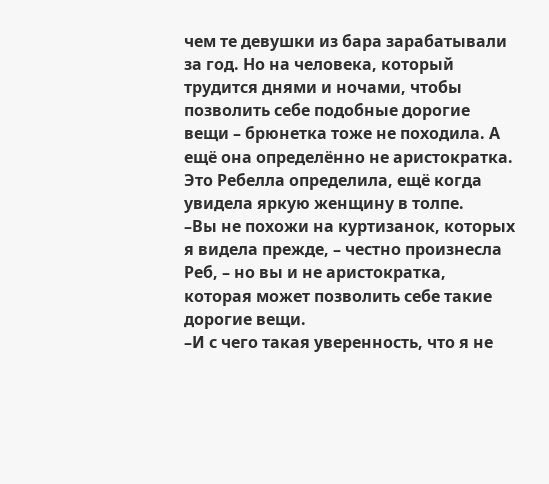чем те девушки из бара зарабатывали за год. Но на человека, который трудится днями и ночами, чтобы позволить себе подобные дорогие вещи – брюнетка тоже не походила. А ещё она определённо не аристократка. Это Ребелла определила, ещё когда увидела яркую женщину в толпе.
–Вы не похожи на куртизанок, которых я видела прежде, – честно произнесла Реб, – но вы и не аристократка, которая может позволить себе такие дорогие вещи.
–И с чего такая уверенность, что я не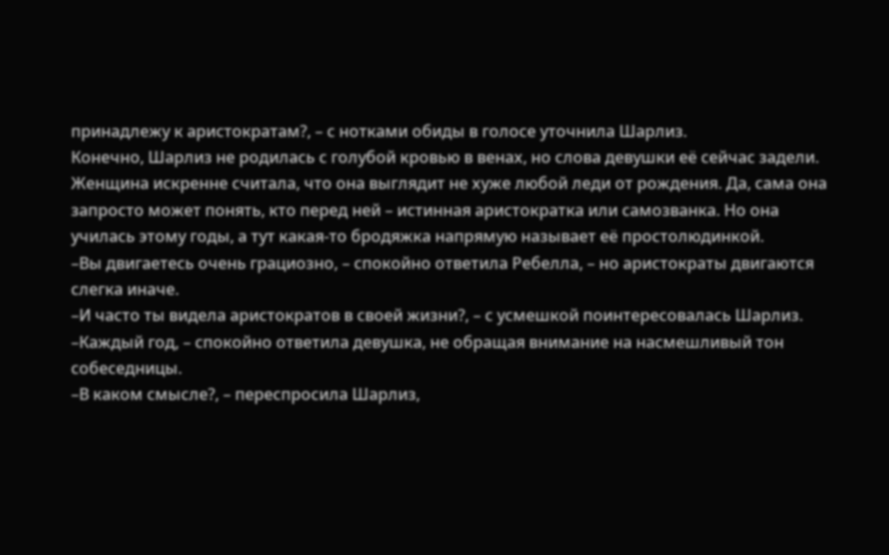принадлежу к аристократам?, – с нотками обиды в голосе уточнила Шарлиз.
Конечно, Шарлиз не родилась с голубой кровью в венах, но слова девушки её сейчас задели. Женщина искренне считала, что она выглядит не хуже любой леди от рождения. Да, сама она запросто может понять, кто перед ней – истинная аристократка или самозванка. Но она училась этому годы, а тут какая-то бродяжка напрямую называет её простолюдинкой.
–Вы двигаетесь очень грациозно, – спокойно ответила Ребелла, – но аристократы двигаются слегка иначе.
–И часто ты видела аристократов в своей жизни?, – с усмешкой поинтересовалась Шарлиз.
–Каждый год, – спокойно ответила девушка, не обращая внимание на насмешливый тон собеседницы.
–В каком смысле?, – переспросила Шарлиз,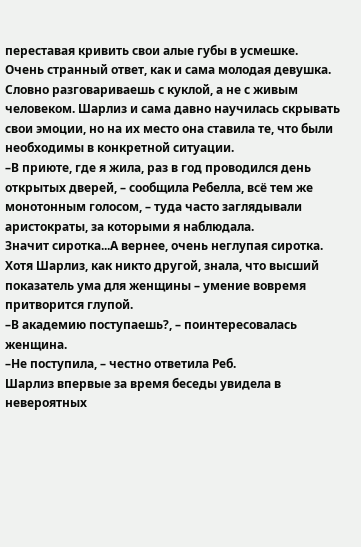переставая кривить свои алые губы в усмешке.
Очень странный ответ, как и сама молодая девушка. Словно разговариваешь с куклой, а не с живым человеком. Шарлиз и сама давно научилась скрывать свои эмоции, но на их место она ставила те, что были необходимы в конкретной ситуации.
–В приюте, где я жила, раз в год проводился день открытых дверей, – сообщила Ребелла, всё тем же монотонным голосом, – туда часто заглядывали аристократы, за которыми я наблюдала.
Значит сиротка...А вернее, очень неглупая сиротка. Хотя Шарлиз, как никто другой, знала, что высший показатель ума для женщины – умение вовремя притворится глупой.
–В академию поступаешь?, – поинтересовалась женщина.
–Не поступила, – честно ответила Реб.
Шарлиз впервые за время беседы увидела в невероятных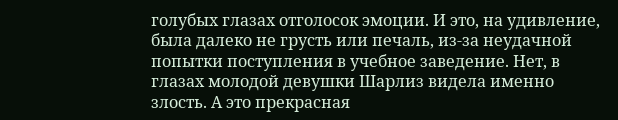голубых глазах отголосок эмоции. И это, на удивление, была далеко не грусть или печаль, из-за неудачной попытки поступления в учебное заведение. Нет, в глазах молодой девушки Шарлиз видела именно злость. А это прекрасная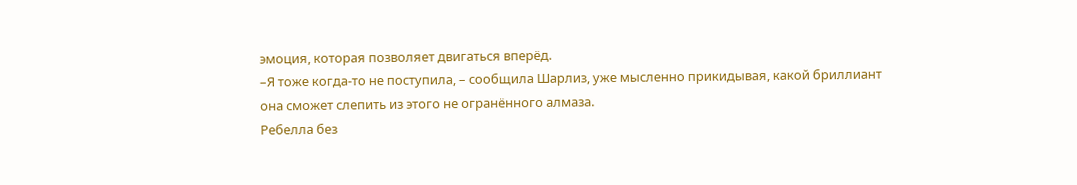эмоция, которая позволяет двигаться вперёд.
–Я тоже когда-то не поступила, – сообщила Шарлиз, уже мысленно прикидывая, какой бриллиант она сможет слепить из этого не огранённого алмаза.
Ребелла без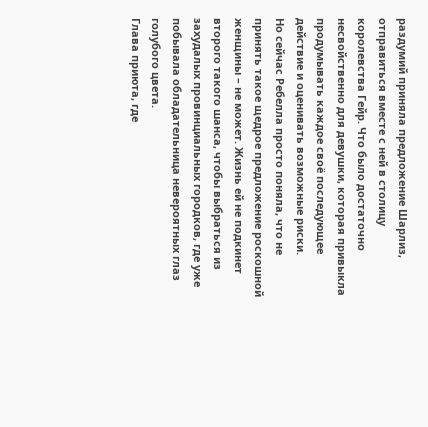раздумий приняла предложение Шарлиз, отправиться вместе с ней в столицу королевства Гейр. Что было достаточно несвойственно для девушки, которая привыкла продумывать каждое своё последующее действие и оценивать возможные риски.
Но сейчас Ребелла просто поняла, что не принять такое щедрое предложение роскошной женщины – не может. Жизнь ей не подкинет второго такого шанса, чтобы выбраться из захудалых провинциальных городков, где уже побывала обладательница невероятных глаз голубого цвета.
Глава приюта, где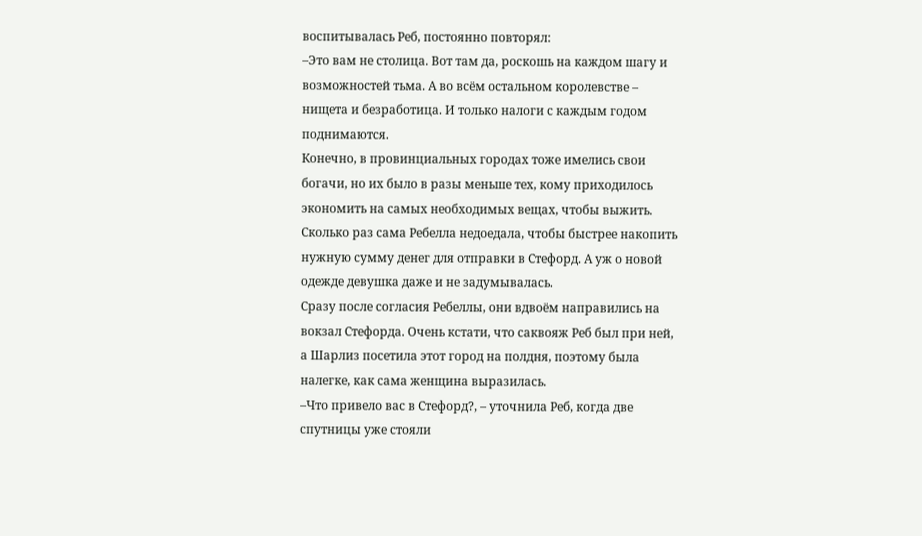воспитывалась Реб, постоянно повторял:
–Это вам не столица. Вот там да, роскошь на каждом шагу и возможностей тьма. А во всём остальном королевстве – нищета и безработица. И только налоги с каждым годом поднимаются.
Конечно, в провинциальных городах тоже имелись свои богачи, но их было в разы меньше тех, кому приходилось экономить на самых необходимых вещах, чтобы выжить. Сколько раз сама Ребелла недоедала, чтобы быстрее накопить нужную сумму денег для отправки в Стефорд. А уж о новой одежде девушка даже и не задумывалась.
Сразу после согласия Ребеллы, они вдвоём направились на вокзал Стефорда. Очень кстати, что саквояж Реб был при ней, а Шарлиз посетила этот город на полдня, поэтому была налегке, как сама женщина выразилась.
–Что привело вас в Стефорд?, – уточнила Реб, когда две спутницы уже стояли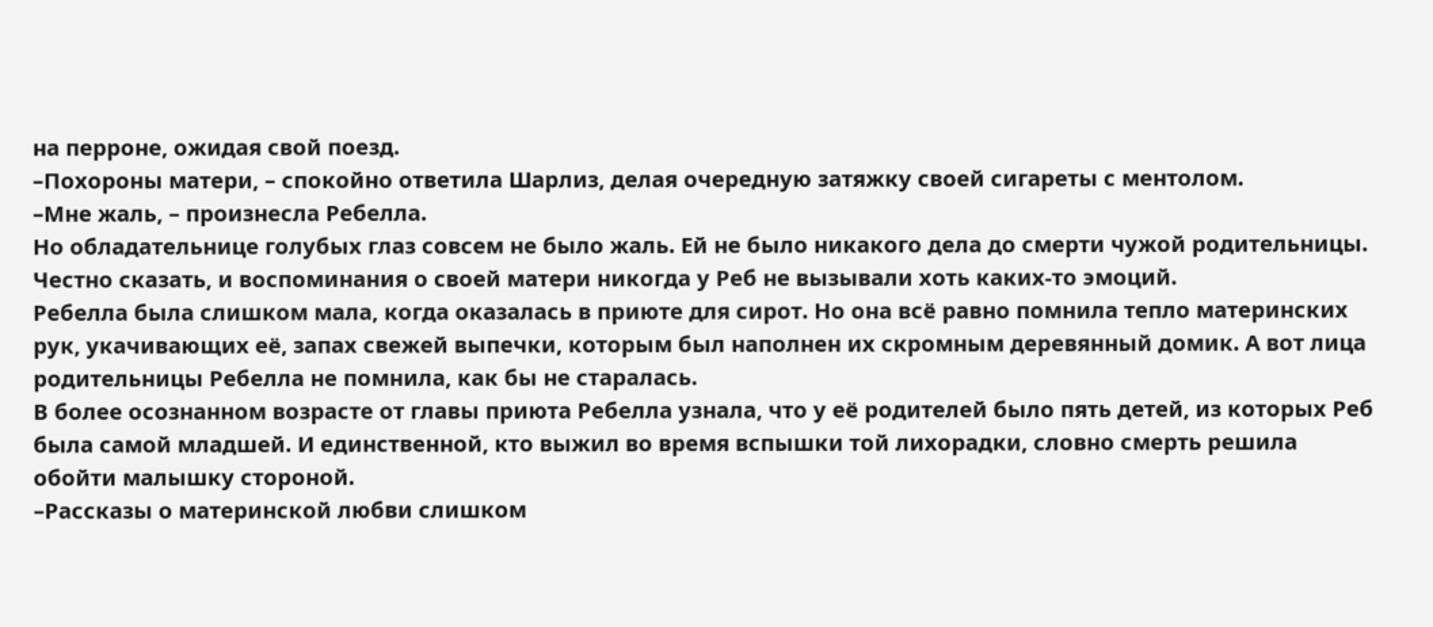на перроне, ожидая свой поезд.
–Похороны матери, – спокойно ответила Шарлиз, делая очередную затяжку своей сигареты с ментолом.
–Мне жаль, – произнесла Ребелла.
Но обладательнице голубых глаз совсем не было жаль. Ей не было никакого дела до смерти чужой родительницы. Честно сказать, и воспоминания о своей матери никогда у Реб не вызывали хоть каких-то эмоций.
Ребелла была слишком мала, когда оказалась в приюте для сирот. Но она всё равно помнила тепло материнских рук, укачивающих её, запах свежей выпечки, которым был наполнен их скромным деревянный домик. А вот лица родительницы Ребелла не помнила, как бы не старалась.
В более осознанном возрасте от главы приюта Ребелла узнала, что у её родителей было пять детей, из которых Реб была самой младшей. И единственной, кто выжил во время вспышки той лихорадки, словно смерть решила обойти малышку стороной.
–Рассказы о материнской любви слишком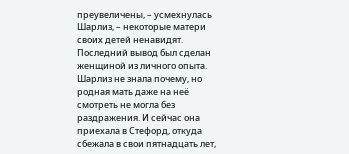преувеличены, – усмехнулась Шарлиз, – некоторые матери своих детей ненавидят.
Последний вывод был сделан женщиной из личного опыта. Шарлиз не знала почему, но родная мать даже на неё смотреть не могла без раздражения. И сейчас она приехала в Стефорд, откуда сбежала в свои пятнадцать лет,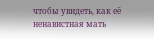чтобы увидеть, как её ненавистная мать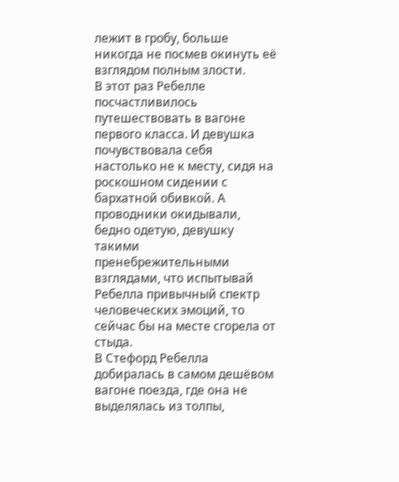лежит в гробу, больше никогда не посмев окинуть её взглядом полным злости.
В этот раз Ребелле посчастливилось путешествовать в вагоне первого класса. И девушка почувствовала себя настолько не к месту, сидя на роскошном сидении с бархатной обивкой. А проводники окидывали, бедно одетую, девушку такими пренебрежительными взглядами, что испытывай Ребелла привычный спектр человеческих эмоций, то сейчас бы на месте сгорела от стыда.
В Стефорд Ребелла добиралась в самом дешёвом вагоне поезда, где она не выделялась из толпы,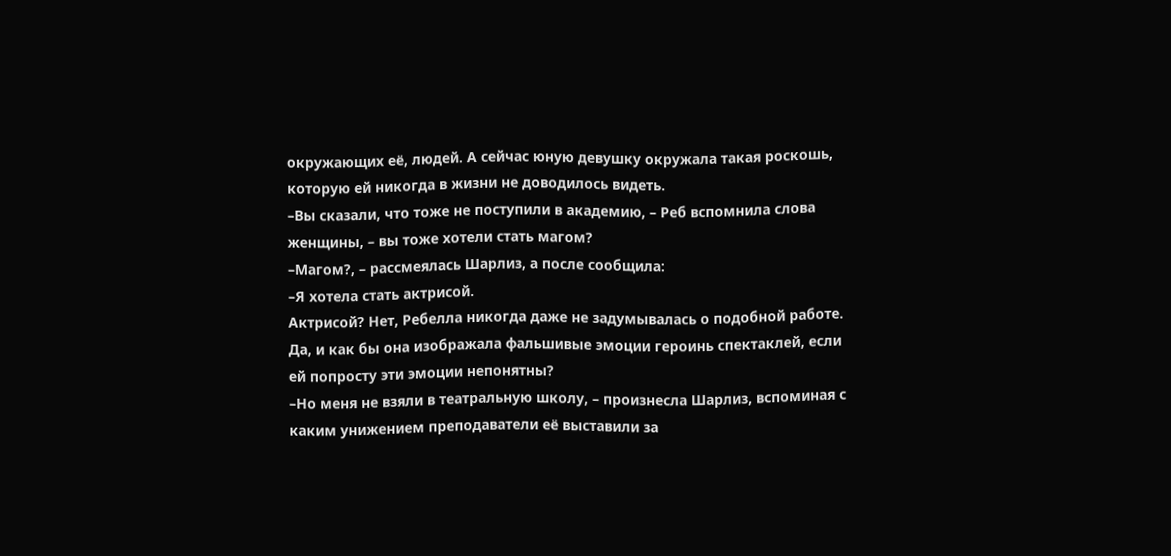окружающих её, людей. А сейчас юную девушку окружала такая роскошь, которую ей никогда в жизни не доводилось видеть.
–Вы сказали, что тоже не поступили в академию, – Реб вспомнила слова женщины, – вы тоже хотели стать магом?
–Магом?, – рассмеялась Шарлиз, а после сообщила:
–Я хотела стать актрисой.
Актрисой? Нет, Ребелла никогда даже не задумывалась о подобной работе. Да, и как бы она изображала фальшивые эмоции героинь спектаклей, если ей попросту эти эмоции непонятны?
–Но меня не взяли в театральную школу, – произнесла Шарлиз, вспоминая с каким унижением преподаватели её выставили за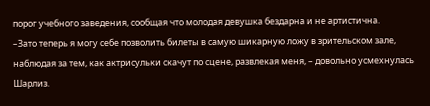порог учебного заведения, сообщая что молодая девушка бездарна и не артистична.
–Зато теперь я могу себе позволить билеты в самую шикарную ложу в зрительском зале, наблюдая за тем, как актрисульки скачут по сцене, развлекая меня, – довольно усмехнулась Шарлиз.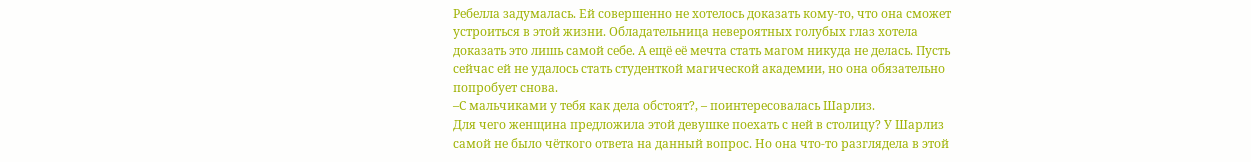Ребелла задумалась. Ей совершенно не хотелось доказать кому-то, что она сможет устроиться в этой жизни. Обладательница невероятных голубых глаз хотела доказать это лишь самой себе. А ещё её мечта стать магом никуда не делась. Пусть сейчас ей не удалось стать студенткой магической академии, но она обязательно попробует снова.
–С мальчиками у тебя как дела обстоят?, – поинтересовалась Шарлиз.
Для чего женщина предложила этой девушке поехать с ней в столицу? У Шарлиз самой не было чёткого ответа на данный вопрос. Но она что-то разглядела в этой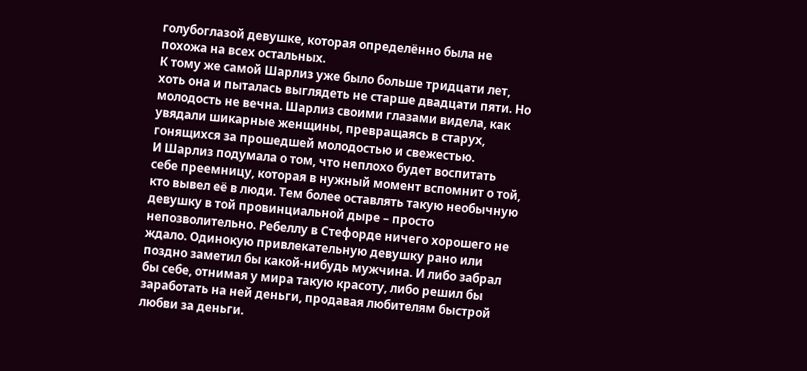голубоглазой девушке, которая определённо была не похожа на всех остальных.
К тому же самой Шарлиз уже было больше тридцати лет, хоть она и пыталась выглядеть не старше двадцати пяти. Но молодость не вечна. Шарлиз своими глазами видела, как увядали шикарные женщины, превращаясь в старух, гонящихся за прошедшей молодостью и свежестью.
И Шарлиз подумала о том, что неплохо будет воспитать себе преемницу, которая в нужный момент вспомнит о той, кто вывел её в люди. Тем более оставлять такую необычную девушку в той провинциальной дыре – просто непозволительно. Ребеллу в Стефорде ничего хорошего не ждало. Одинокую привлекательную девушку рано или поздно заметил бы какой-нибудь мужчина. И либо забрал бы себе, отнимая у мира такую красоту, либо решил бы заработать на ней деньги, продавая любителям быстрой любви за деньги.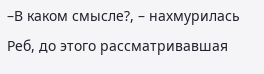–В каком смысле?, – нахмурилась Реб, до этого рассматривавшая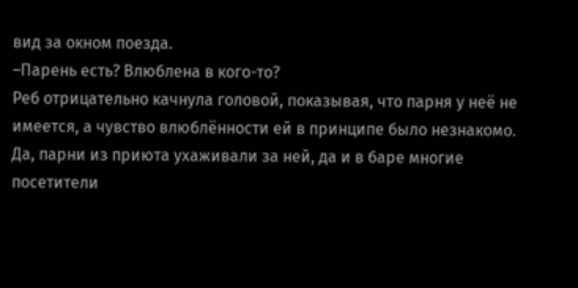вид за окном поезда.
–Парень есть? Влюблена в кого-то?
Реб отрицательно качнула головой, показывая, что парня у неё не имеется, а чувство влюблённости ей в принципе было незнакомо. Да, парни из приюта ухаживали за ней, да и в баре многие посетители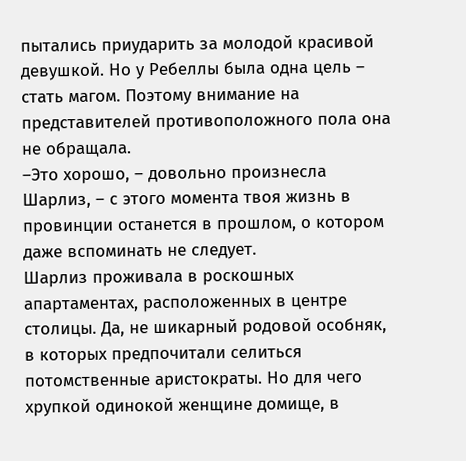пытались приударить за молодой красивой девушкой. Но у Ребеллы была одна цель – стать магом. Поэтому внимание на представителей противоположного пола она не обращала.
–Это хорошо, – довольно произнесла Шарлиз, – с этого момента твоя жизнь в провинции останется в прошлом, о котором даже вспоминать не следует.
Шарлиз проживала в роскошных апартаментах, расположенных в центре столицы. Да, не шикарный родовой особняк, в которых предпочитали селиться потомственные аристократы. Но для чего хрупкой одинокой женщине домище, в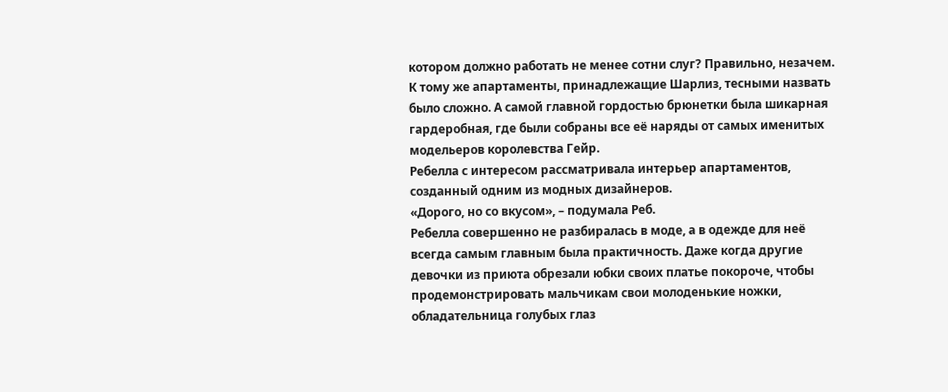котором должно работать не менее сотни слуг? Правильно, незачем. К тому же апартаменты, принадлежащие Шарлиз, тесными назвать было сложно. А самой главной гордостью брюнетки была шикарная гардеробная, где были собраны все её наряды от самых именитых модельеров королевства Гейр.
Ребелла с интересом рассматривала интерьер апартаментов, созданный одним из модных дизайнеров.
«Дорого, но со вкусом», – подумала Реб.
Ребелла совершенно не разбиралась в моде, а в одежде для неё всегда самым главным была практичность. Даже когда другие девочки из приюта обрезали юбки своих платье покороче, чтобы продемонстрировать мальчикам свои молоденькие ножки, обладательница голубых глаз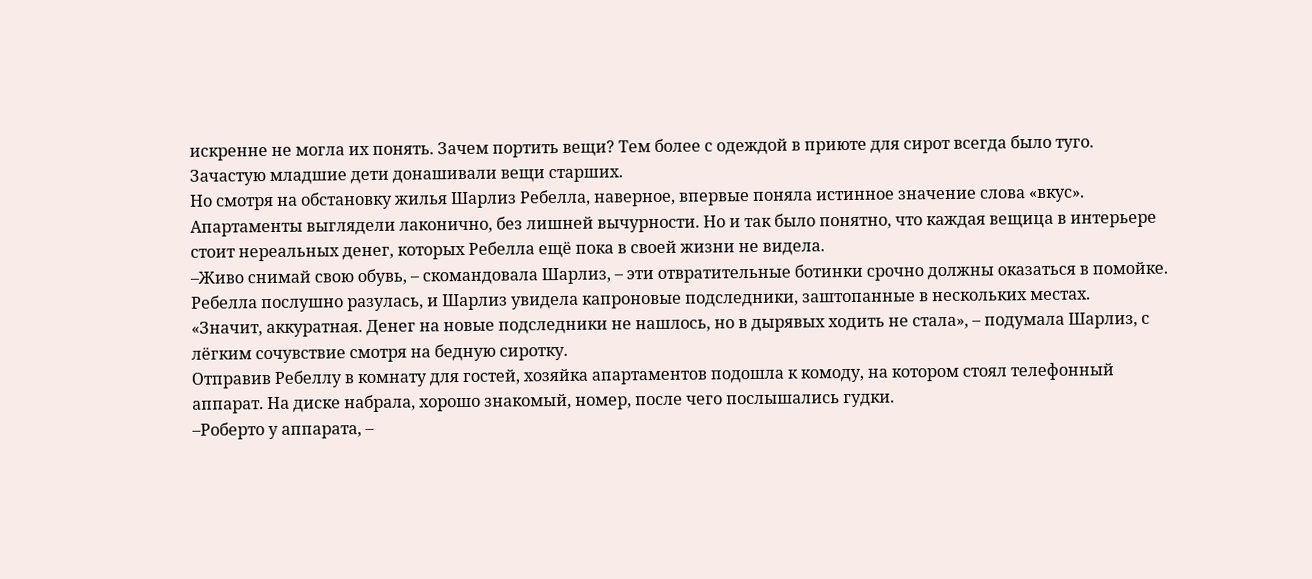искренне не могла их понять. Зачем портить вещи? Тем более с одеждой в приюте для сирот всегда было туго. Зачастую младшие дети донашивали вещи старших.
Но смотря на обстановку жилья Шарлиз Ребелла, наверное, впервые поняла истинное значение слова «вкус». Апартаменты выглядели лаконично, без лишней вычурности. Но и так было понятно, что каждая вещица в интерьере стоит нереальных денег, которых Ребелла ещё пока в своей жизни не видела.
–Живо снимай свою обувь, – скомандовала Шарлиз, – эти отвратительные ботинки срочно должны оказаться в помойке.
Ребелла послушно разулась, и Шарлиз увидела капроновые подследники, заштопанные в нескольких местах.
«Значит, аккуратная. Денег на новые подследники не нашлось, но в дырявых ходить не стала», – подумала Шарлиз, с лёгким сочувствие смотря на бедную сиротку.
Отправив Ребеллу в комнату для гостей, хозяйка апартаментов подошла к комоду, на котором стоял телефонный аппарат. На диске набрала, хорошо знакомый, номер, после чего послышались гудки.
–Роберто у аппарата, –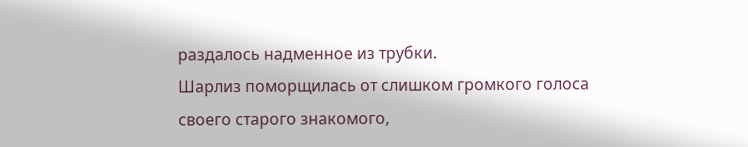раздалось надменное из трубки.
Шарлиз поморщилась от слишком громкого голоса своего старого знакомого,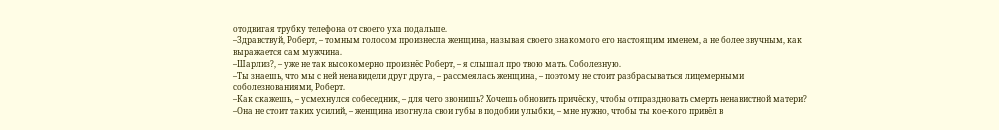отодвигая трубку телефона от своего уха подальше.
–Здравствуй, Роберт, – томным голосом произнесла женщина, называя своего знакомого его настоящим именем, а не более звучным, как выражается сам мужчина.
–Шарлиз?, – уже не так высокомерно произнёс Роберт, – я слышал про твою мать. Соболезную.
–Ты знаешь, что мы с ней ненавидели друг друга, – рассмеялась женщина, – поэтому не стоит разбрасываться лицемерными соболезнованиями, Роберт.
–Как скажешь, – усмехнулся собеседник, – для чего звонишь? Хочешь обновить причёску, чтобы отпраздновать смерть ненавистной матери?
–Она не стоит таких усилий, – женщина изогнула свои губы в подобии улыбки, – мне нужно, чтобы ты кое-кого привёл в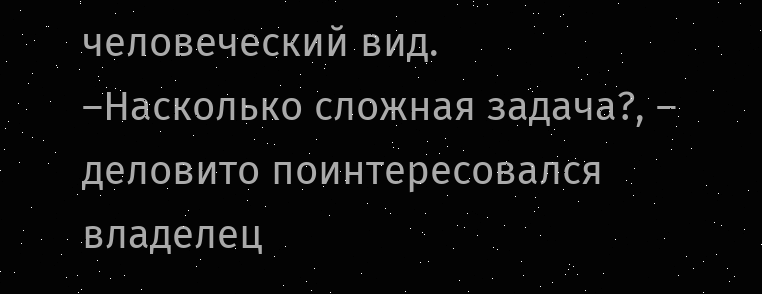человеческий вид.
–Насколько сложная задача?, – деловито поинтересовался владелец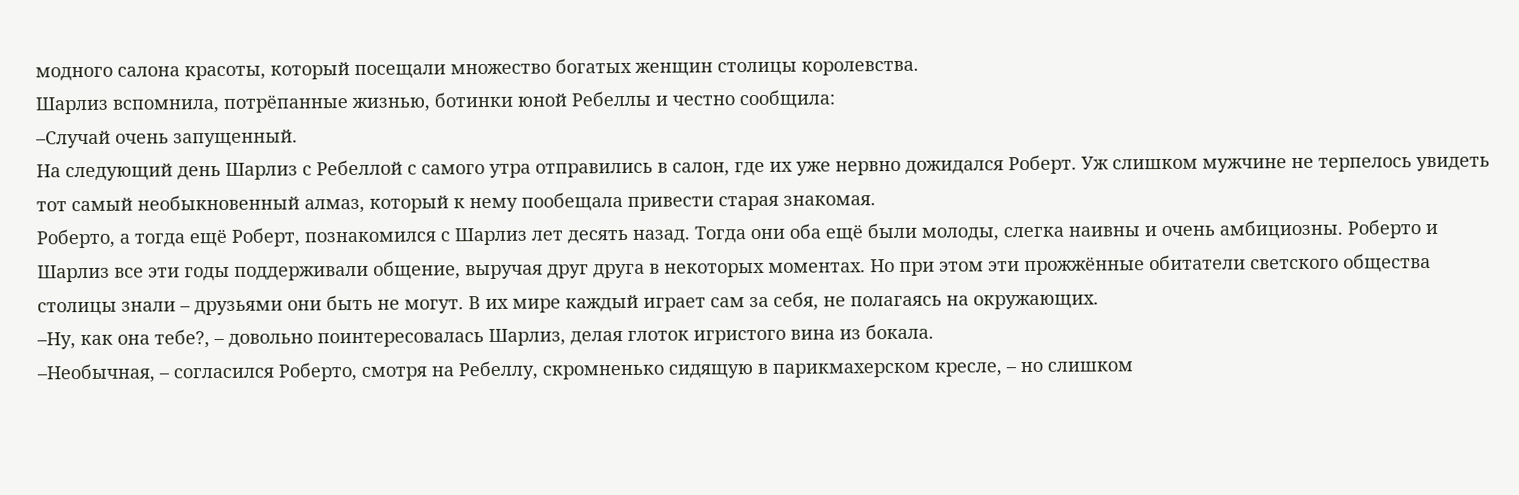модного салона красоты, который посещали множество богатых женщин столицы королевства.
Шарлиз вспомнила, потрёпанные жизнью, ботинки юной Ребеллы и честно сообщила:
–Случай очень запущенный.
На следующий день Шарлиз с Ребеллой с самого утра отправились в салон, где их уже нервно дожидался Роберт. Уж слишком мужчине не терпелось увидеть тот самый необыкновенный алмаз, который к нему пообещала привести старая знакомая.
Роберто, а тогда ещё Роберт, познакомился с Шарлиз лет десять назад. Тогда они оба ещё были молоды, слегка наивны и очень амбициозны. Роберто и Шарлиз все эти годы поддерживали общение, выручая друг друга в некоторых моментах. Но при этом эти прожжённые обитатели светского общества столицы знали – друзьями они быть не могут. В их мире каждый играет сам за себя, не полагаясь на окружающих.
–Ну, как она тебе?, – довольно поинтересовалась Шарлиз, делая глоток игристого вина из бокала.
–Необычная, – согласился Роберто, смотря на Ребеллу, скромненько сидящую в парикмахерском кресле, – но слишком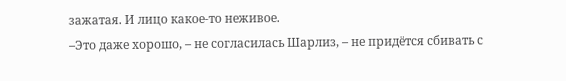зажатая. И лицо какое-то неживое.
–Это даже хорошо, – не согласилась Шарлиз, – не придётся сбивать с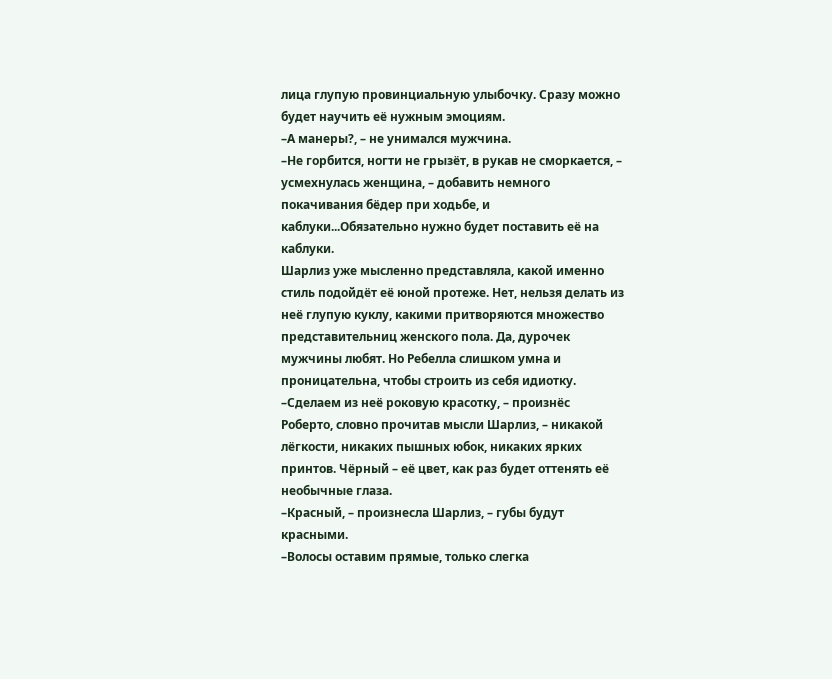лица глупую провинциальную улыбочку. Сразу можно будет научить её нужным эмоциям.
–А манеры?, – не унимался мужчина.
–Не горбится, ногти не грызёт, в рукав не сморкается, – усмехнулась женщина, – добавить немного покачивания бёдер при ходьбе, и каблуки...Обязательно нужно будет поставить её на каблуки.
Шарлиз уже мысленно представляла, какой именно стиль подойдёт её юной протеже. Нет, нельзя делать из неё глупую куклу, какими притворяются множество представительниц женского пола. Да, дурочек мужчины любят. Но Ребелла слишком умна и проницательна, чтобы строить из себя идиотку.
–Сделаем из неё роковую красотку, – произнёс Роберто, словно прочитав мысли Шарлиз, – никакой лёгкости, никаких пышных юбок, никаких ярких принтов. Чёрный – её цвет, как раз будет оттенять её необычные глаза.
–Красный, – произнесла Шарлиз, – губы будут красными.
–Волосы оставим прямые, только слегка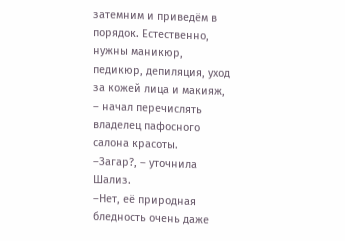затемним и приведём в порядок. Естественно, нужны маникюр, педикюр, депиляция, уход за кожей лица и макияж, – начал перечислять владелец пафосного салона красоты.
–Загар?, – уточнила Шализ.
–Нет, её природная бледность очень даже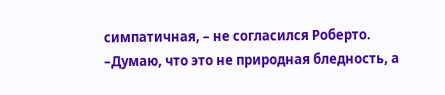симпатичная, – не согласился Роберто.
–Думаю, что это не природная бледность, а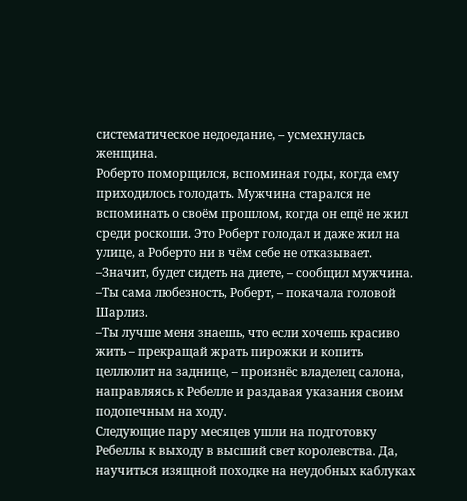систематическое недоедание, – усмехнулась женщина.
Роберто поморщился, вспоминая годы, когда ему приходилось голодать. Мужчина старался не вспоминать о своём прошлом, когда он ещё не жил среди роскоши. Это Роберт голодал и даже жил на улице, а Роберто ни в чём себе не отказывает.
–Значит, будет сидеть на диете, – сообщил мужчина.
–Ты сама любезность, Роберт, – покачала головой Шарлиз.
–Ты лучше меня знаешь, что если хочешь красиво жить – прекращай жрать пирожки и копить целлюлит на заднице, – произнёс владелец салона, направляясь к Ребелле и раздавая указания своим подопечным на ходу.
Следующие пару месяцев ушли на подготовку Ребеллы к выходу в высший свет королевства. Да, научиться изящной походке на неудобных каблуках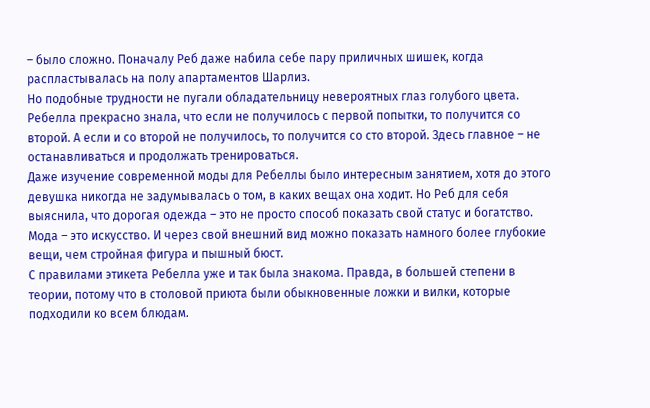– было сложно. Поначалу Реб даже набила себе пару приличных шишек, когда распластывалась на полу апартаментов Шарлиз.
Но подобные трудности не пугали обладательницу невероятных глаз голубого цвета. Ребелла прекрасно знала, что если не получилось с первой попытки, то получится со второй. А если и со второй не получилось, то получится со сто второй. Здесь главное – не останавливаться и продолжать тренироваться.
Даже изучение современной моды для Ребеллы было интересным занятием, хотя до этого девушка никогда не задумывалась о том, в каких вещах она ходит. Но Реб для себя выяснила, что дорогая одежда – это не просто способ показать свой статус и богатство. Мода – это искусство. И через свой внешний вид можно показать намного более глубокие вещи, чем стройная фигура и пышный бюст.
С правилами этикета Ребелла уже и так была знакома. Правда, в большей степени в теории, потому что в столовой приюта были обыкновенные ложки и вилки, которые подходили ко всем блюдам.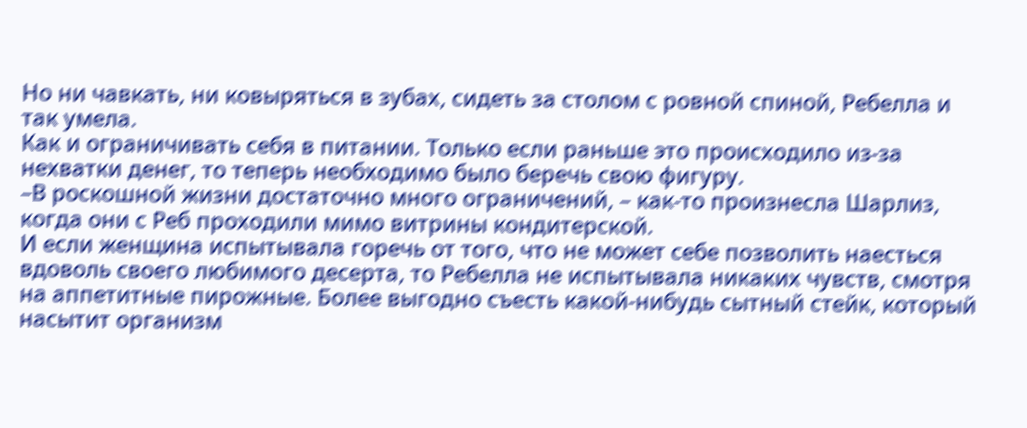Но ни чавкать, ни ковыряться в зубах, сидеть за столом с ровной спиной, Ребелла и так умела.
Как и ограничивать себя в питании. Только если раньше это происходило из-за нехватки денег, то теперь необходимо было беречь свою фигуру.
–В роскошной жизни достаточно много ограничений, – как-то произнесла Шарлиз, когда они с Реб проходили мимо витрины кондитерской.
И если женщина испытывала горечь от того, что не может себе позволить наесться вдоволь своего любимого десерта, то Ребелла не испытывала никаких чувств, смотря на аппетитные пирожные. Более выгодно съесть какой-нибудь сытный стейк, который насытит организм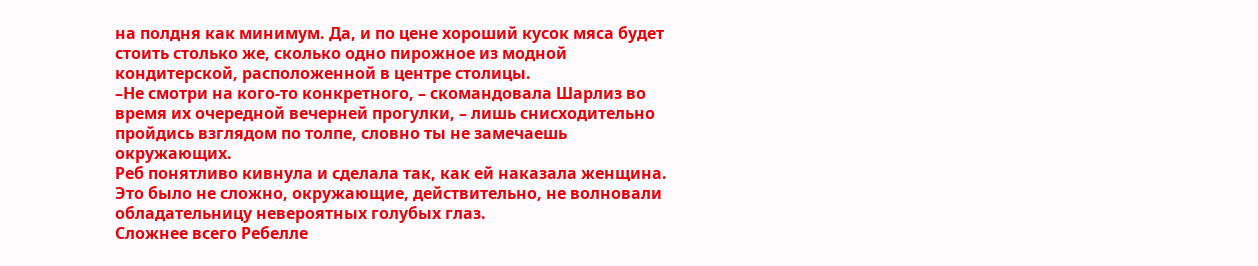на полдня как минимум. Да, и по цене хороший кусок мяса будет стоить столько же, сколько одно пирожное из модной кондитерской, расположенной в центре столицы.
–Не смотри на кого-то конкретного, – скомандовала Шарлиз во время их очередной вечерней прогулки, – лишь снисходительно пройдись взглядом по толпе, словно ты не замечаешь окружающих.
Реб понятливо кивнула и сделала так, как ей наказала женщина. Это было не сложно, окружающие, действительно, не волновали обладательницу невероятных голубых глаз.
Сложнее всего Ребелле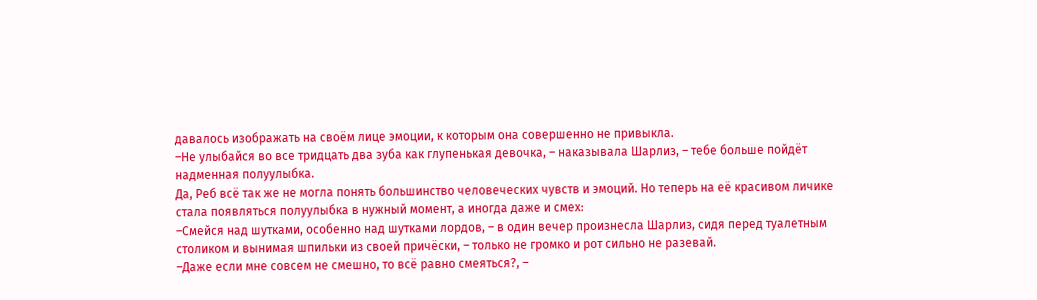давалось изображать на своём лице эмоции, к которым она совершенно не привыкла.
–Не улыбайся во все тридцать два зуба как глупенькая девочка, – наказывала Шарлиз, – тебе больше пойдёт надменная полуулыбка.
Да, Реб всё так же не могла понять большинство человеческих чувств и эмоций. Но теперь на её красивом личике стала появляться полуулыбка в нужный момент, а иногда даже и смех:
–Смейся над шутками, особенно над шутками лордов, – в один вечер произнесла Шарлиз, сидя перед туалетным столиком и вынимая шпильки из своей причёски, – только не громко и рот сильно не разевай.
–Даже если мне совсем не смешно, то всё равно смеяться?, –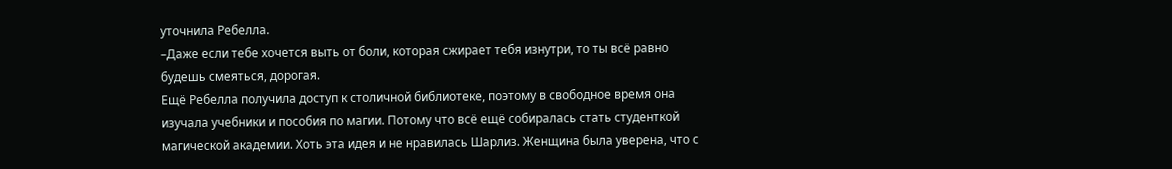уточнила Ребелла.
–Даже если тебе хочется выть от боли, которая сжирает тебя изнутри, то ты всё равно будешь смеяться, дорогая.
Ещё Ребелла получила доступ к столичной библиотеке, поэтому в свободное время она изучала учебники и пособия по магии. Потому что всё ещё собиралась стать студенткой магической академии. Хоть эта идея и не нравилась Шарлиз. Женщина была уверена, что с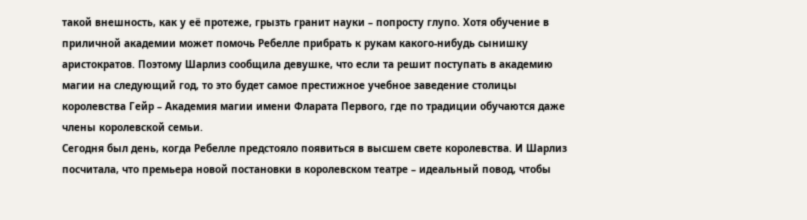такой внешность, как у её протеже, грызть гранит науки – попросту глупо. Хотя обучение в приличной академии может помочь Ребелле прибрать к рукам какого-нибудь сынишку аристократов. Поэтому Шарлиз сообщила девушке, что если та решит поступать в академию магии на следующий год, то это будет самое престижное учебное заведение столицы королевства Гейр – Академия магии имени Фларата Первого, где по традиции обучаются даже члены королевской семьи.
Сегодня был день, когда Ребелле предстояло появиться в высшем свете королевства. И Шарлиз посчитала, что премьера новой постановки в королевском театре – идеальный повод, чтобы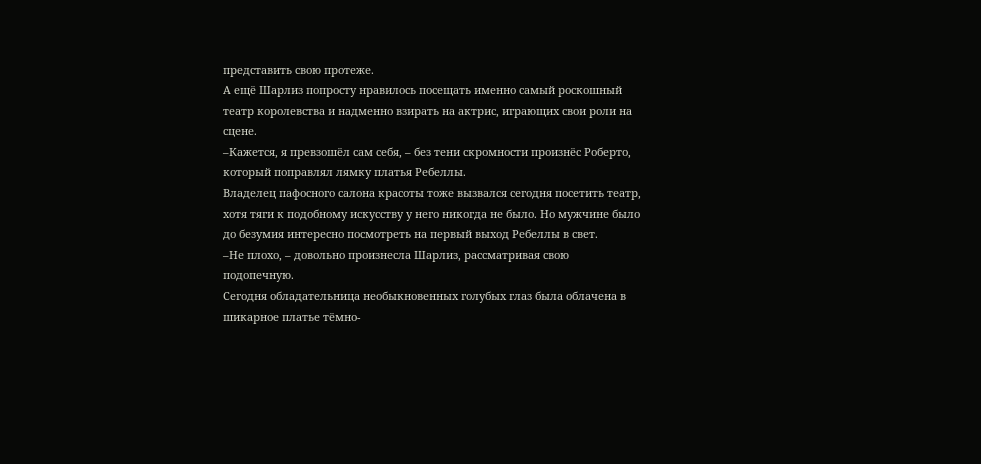представить свою протеже.
А ещё Шарлиз попросту нравилось посещать именно самый роскошный театр королевства и надменно взирать на актрис, играющих свои роли на сцене.
–Кажется, я превзошёл сам себя, – без тени скромности произнёс Роберто, который поправлял лямку платья Ребеллы.
Владелец пафосного салона красоты тоже вызвался сегодня посетить театр, хотя тяги к подобному искусству у него никогда не было. Но мужчине было до безумия интересно посмотреть на первый выход Ребеллы в свет.
–Не плохо, – довольно произнесла Шарлиз, рассматривая свою подопечную.
Сегодня обладательница необыкновенных голубых глаз была облачена в шикарное платье тёмно-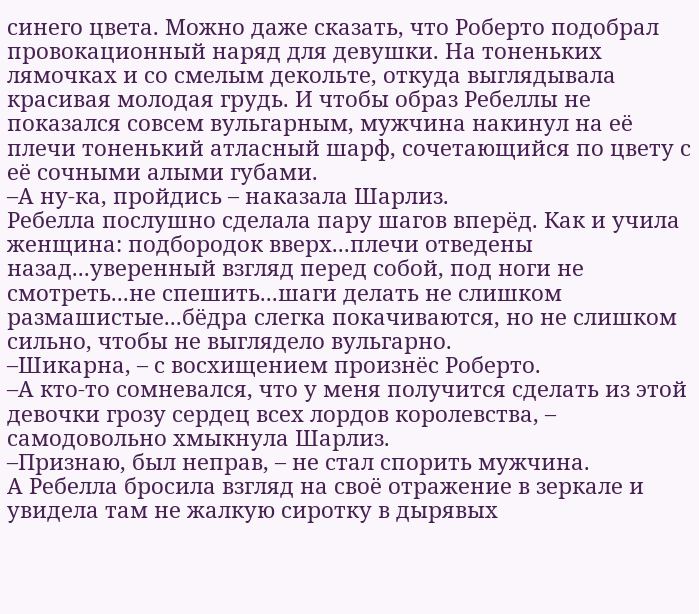синего цвета. Можно даже сказать, что Роберто подобрал провокационный наряд для девушки. На тоненьких лямочках и со смелым декольте, откуда выглядывала красивая молодая грудь. И чтобы образ Ребеллы не показался совсем вульгарным, мужчина накинул на её плечи тоненький атласный шарф, сочетающийся по цвету с её сочными алыми губами.
–А ну-ка, пройдись – наказала Шарлиз.
Ребелла послушно сделала пару шагов вперёд. Как и учила женщина: подбородок вверх...плечи отведены назад...уверенный взгляд перед собой, под ноги не смотреть...не спешить...шаги делать не слишком размашистые...бёдра слегка покачиваются, но не слишком сильно, чтобы не выглядело вульгарно.
–Шикарна, – с восхищением произнёс Роберто.
–А кто-то сомневался, что у меня получится сделать из этой девочки грозу сердец всех лордов королевства, – самодовольно хмыкнула Шарлиз.
–Признаю, был неправ, – не стал спорить мужчина.
А Ребелла бросила взгляд на своё отражение в зеркале и увидела там не жалкую сиротку в дырявых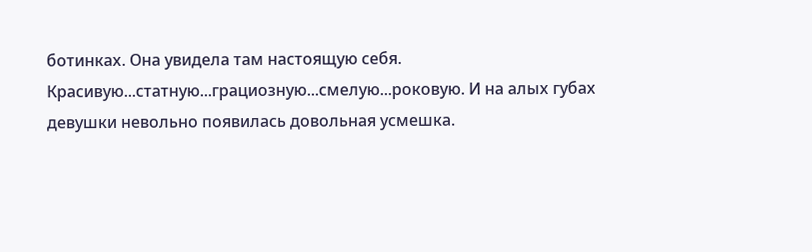ботинках. Она увидела там настоящую себя. Красивую...статную...грациозную...смелую...роковую. И на алых губах девушки невольно появилась довольная усмешка.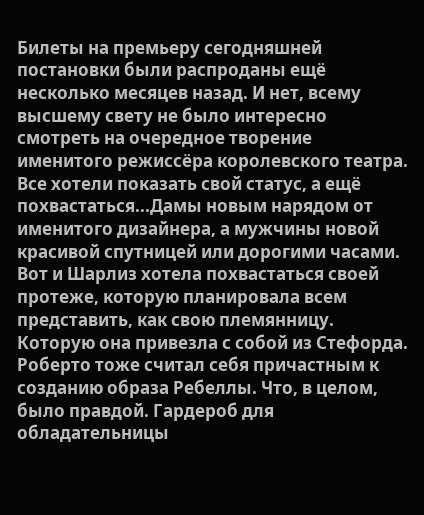Билеты на премьеру сегодняшней постановки были распроданы ещё несколько месяцев назад. И нет, всему высшему свету не было интересно смотреть на очередное творение именитого режиссёра королевского театра. Все хотели показать свой статус, а ещё похвастаться...Дамы новым нарядом от именитого дизайнера, а мужчины новой красивой спутницей или дорогими часами.
Вот и Шарлиз хотела похвастаться своей протеже, которую планировала всем представить, как свою племянницу. Которую она привезла с собой из Стефорда.
Роберто тоже считал себя причастным к созданию образа Ребеллы. Что, в целом, было правдой. Гардероб для обладательницы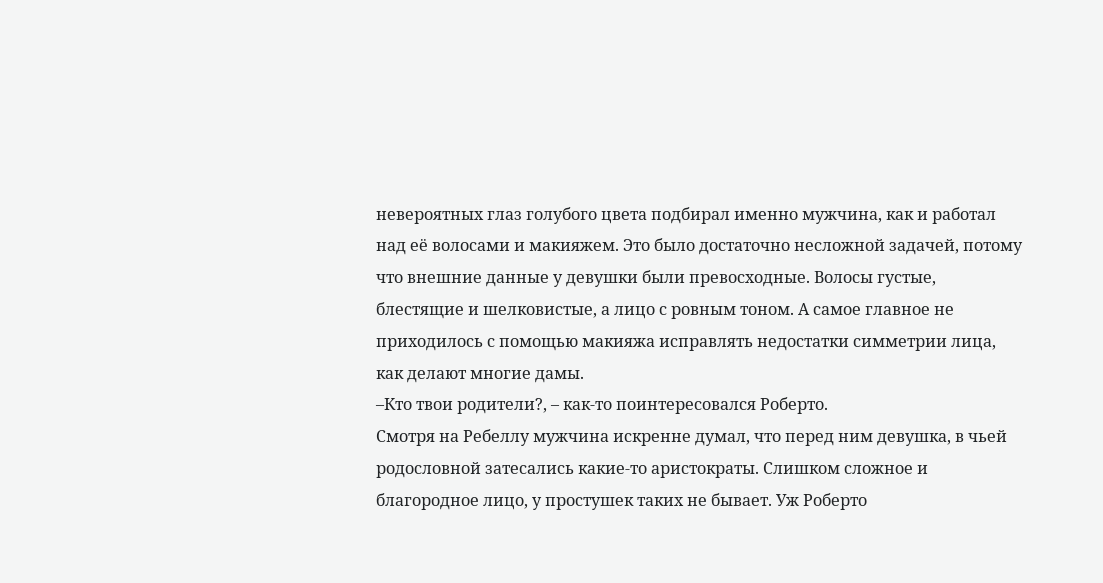невероятных глаз голубого цвета подбирал именно мужчина, как и работал над её волосами и макияжем. Это было достаточно несложной задачей, потому что внешние данные у девушки были превосходные. Волосы густые, блестящие и шелковистые, а лицо с ровным тоном. А самое главное не приходилось с помощью макияжа исправлять недостатки симметрии лица, как делают многие дамы.
–Кто твои родители?, – как-то поинтересовался Роберто.
Смотря на Ребеллу мужчина искренне думал, что перед ним девушка, в чьей родословной затесались какие-то аристократы. Слишком сложное и благородное лицо, у простушек таких не бывает. Уж Роберто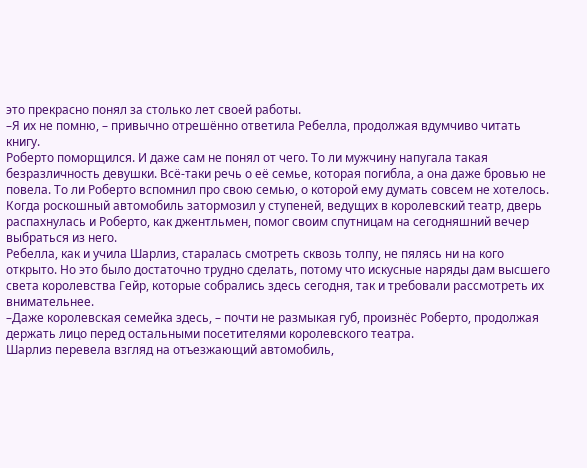это прекрасно понял за столько лет своей работы.
–Я их не помню, – привычно отрешённо ответила Ребелла, продолжая вдумчиво читать книгу.
Роберто поморщился. И даже сам не понял от чего. То ли мужчину напугала такая безразличность девушки. Всё-таки речь о её семье, которая погибла, а она даже бровью не повела. То ли Роберто вспомнил про свою семью, о которой ему думать совсем не хотелось.
Когда роскошный автомобиль затормозил у ступеней, ведущих в королевский театр, дверь распахнулась и Роберто, как джентльмен, помог своим спутницам на сегодняшний вечер выбраться из него.
Ребелла, как и учила Шарлиз, старалась смотреть сквозь толпу, не пялясь ни на кого открыто. Но это было достаточно трудно сделать, потому что искусные наряды дам высшего света королевства Гейр, которые собрались здесь сегодня, так и требовали рассмотреть их внимательнее.
–Даже королевская семейка здесь, – почти не размыкая губ, произнёс Роберто, продолжая держать лицо перед остальными посетителями королевского театра.
Шарлиз перевела взгляд на отъезжающий автомобиль,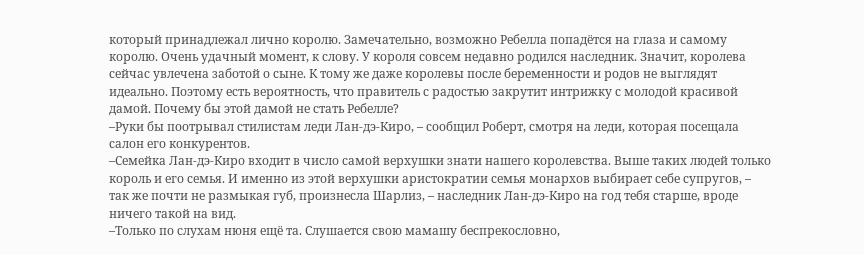который принадлежал лично королю. Замечательно, возможно Ребелла попадётся на глаза и самому королю. Очень удачный момент, к слову. У короля совсем недавно родился наследник. Значит, королева сейчас увлечена заботой о сыне. К тому же даже королевы после беременности и родов не выглядят идеально. Поэтому есть вероятность, что правитель с радостью закрутит интрижку с молодой красивой дамой. Почему бы этой дамой не стать Ребелле?
–Руки бы поотрывал стилистам леди Лан-дэ-Киро, – сообщил Роберт, смотря на леди, которая посещала салон его конкурентов.
–Семейка Лан-дэ-Киро входит в число самой верхушки знати нашего королевства. Выше таких людей только король и его семья. И именно из этой верхушки аристократии семья монархов выбирает себе супругов, – так же почти не размыкая губ, произнесла Шарлиз, – наследник Лан-дэ-Киро на год тебя старше, вроде ничего такой на вид.
–Только по слухам нюня ещё та. Слушается свою мамашу беспрекословно,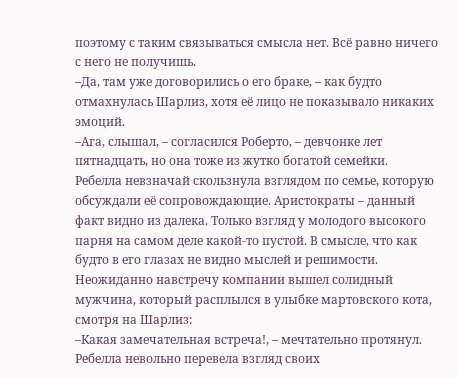поэтому с таким связываться смысла нет. Всё равно ничего с него не получишь.
–Да, там уже договорились о его браке, – как будто отмахнулась Шарлиз, хотя её лицо не показывало никаких эмоций.
–Ага, слышал, – согласился Роберто, – девчонке лет пятнадцать, но она тоже из жутко богатой семейки.
Ребелла невзначай скользнула взглядом по семье, которую обсуждали её сопровождающие. Аристократы – данный факт видно из далека. Только взгляд у молодого высокого парня на самом деле какой-то пустой. В смысле, что как будто в его глазах не видно мыслей и решимости.
Неожиданно навстречу компании вышел солидный мужчина, который расплылся в улыбке мартовского кота, смотря на Шарлиз:
–Какая замечательная встреча!, – мечтательно протянул.
Ребелла невольно перевела взгляд своих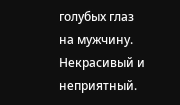голубых глаз на мужчину. Некрасивый и неприятный.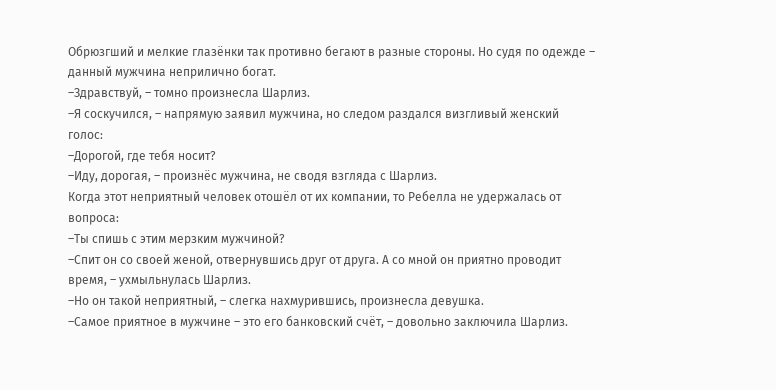Обрюзгший и мелкие глазёнки так противно бегают в разные стороны. Но судя по одежде – данный мужчина неприлично богат.
–Здравствуй, – томно произнесла Шарлиз.
–Я соскучился, – напрямую заявил мужчина, но следом раздался визгливый женский голос:
–Дорогой, где тебя носит?
–Иду, дорогая, – произнёс мужчина, не сводя взгляда с Шарлиз.
Когда этот неприятный человек отошёл от их компании, то Ребелла не удержалась от вопроса:
–Ты спишь с этим мерзким мужчиной?
–Спит он со своей женой, отвернувшись друг от друга. А со мной он приятно проводит время, – ухмыльнулась Шарлиз.
–Но он такой неприятный, – слегка нахмурившись, произнесла девушка.
–Самое приятное в мужчине – это его банковский счёт, – довольно заключила Шарлиз.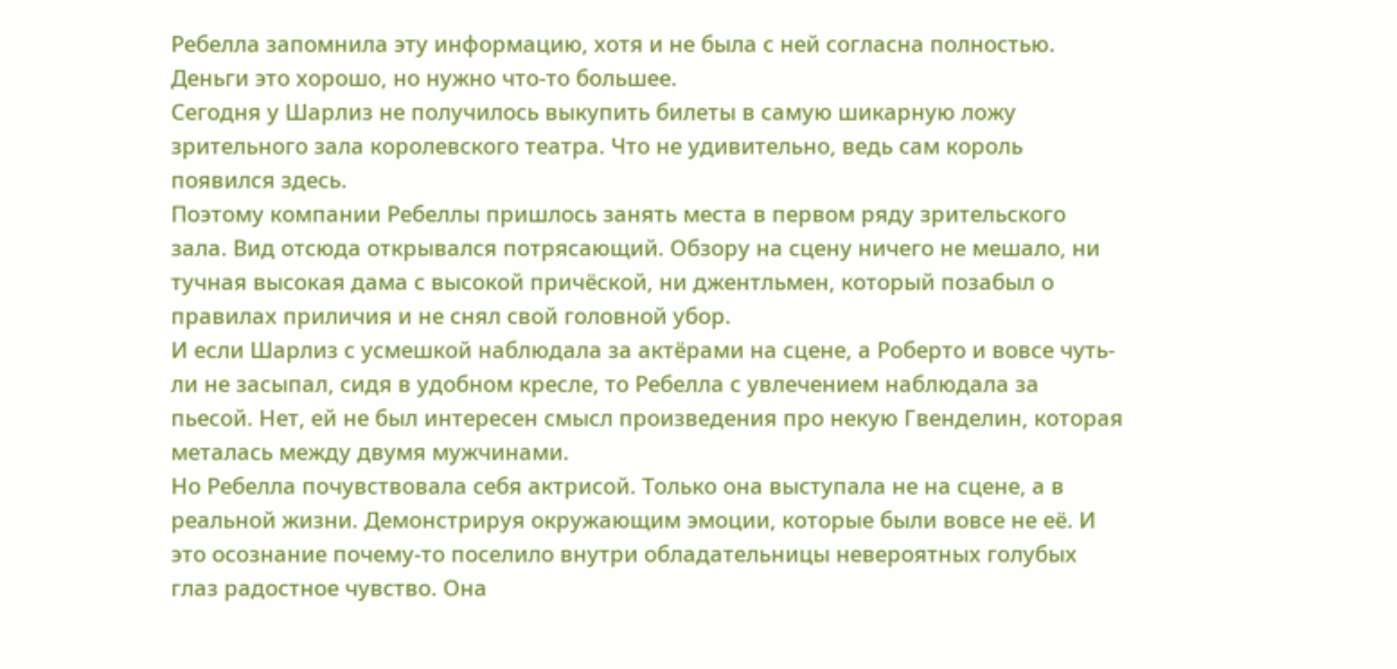Ребелла запомнила эту информацию, хотя и не была с ней согласна полностью. Деньги это хорошо, но нужно что-то большее.
Сегодня у Шарлиз не получилось выкупить билеты в самую шикарную ложу зрительного зала королевского театра. Что не удивительно, ведь сам король появился здесь.
Поэтому компании Ребеллы пришлось занять места в первом ряду зрительского зала. Вид отсюда открывался потрясающий. Обзору на сцену ничего не мешало, ни тучная высокая дама с высокой причёской, ни джентльмен, который позабыл о правилах приличия и не снял свой головной убор.
И если Шарлиз с усмешкой наблюдала за актёрами на сцене, а Роберто и вовсе чуть-ли не засыпал, сидя в удобном кресле, то Ребелла с увлечением наблюдала за пьесой. Нет, ей не был интересен смысл произведения про некую Гвенделин, которая металась между двумя мужчинами.
Но Ребелла почувствовала себя актрисой. Только она выступала не на сцене, а в реальной жизни. Демонстрируя окружающим эмоции, которые были вовсе не её. И это осознание почему-то поселило внутри обладательницы невероятных голубых глаз радостное чувство. Она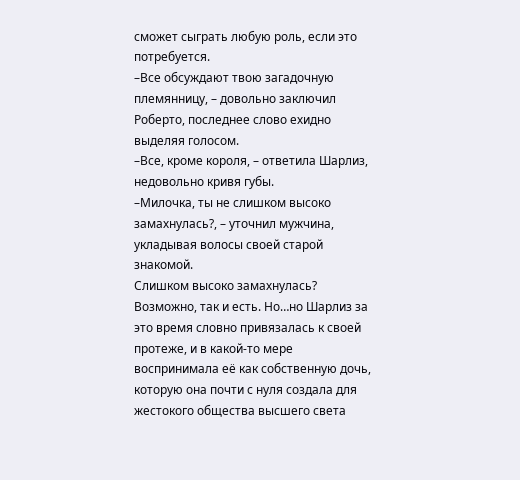сможет сыграть любую роль, если это потребуется.
–Все обсуждают твою загадочную племянницу, – довольно заключил Роберто, последнее слово ехидно выделяя голосом.
–Все, кроме короля, – ответила Шарлиз, недовольно кривя губы.
–Милочка, ты не слишком высоко замахнулась?, – уточнил мужчина, укладывая волосы своей старой знакомой.
Слишком высоко замахнулась? Возможно, так и есть. Но…но Шарлиз за это время словно привязалась к своей протеже, и в какой-то мере воспринимала её как собственную дочь, которую она почти с нуля создала для жестокого общества высшего света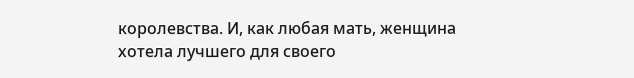королевства. И, как любая мать, женщина хотела лучшего для своего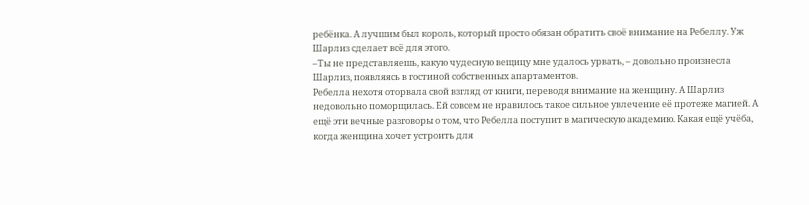ребёнка. А лучшим был король, который просто обязан обратить своё внимание на Ребеллу. Уж Шарлиз сделает всё для этого.
–Ты не представляешь, какую чудесную вещицу мне удалось урвать, – довольно произнесла Шарлиз, появляясь в гостиной собственных апартаментов.
Ребелла нехотя оторвала свой взгляд от книги, переводя внимание на женщину. А Шарлиз недовольно поморщилась. Ей совсем не нравилось такое сильное увлечение её протеже магией. А ещё эти вечные разговоры о том, что Ребелла поступит в магическую академию. Какая ещё учёба, когда женщина хочет устроить для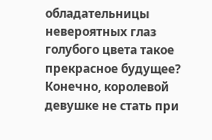обладательницы невероятных глаз голубого цвета такое прекрасное будущее? Конечно, королевой девушке не стать при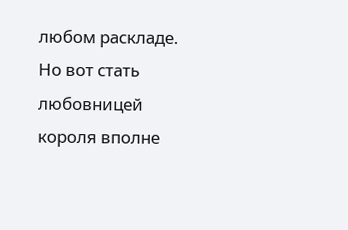любом раскладе. Но вот стать любовницей короля вполне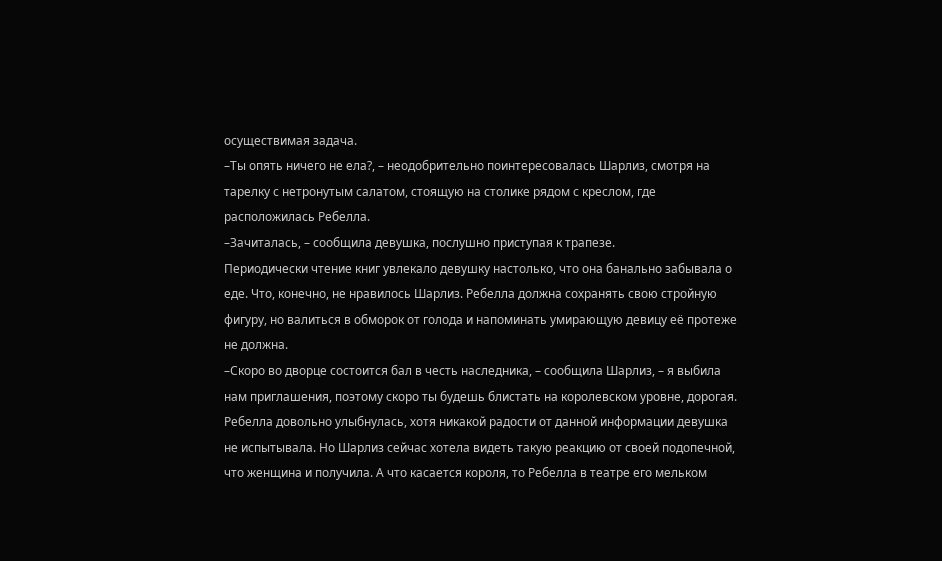осуществимая задача.
–Ты опять ничего не ела?, – неодобрительно поинтересовалась Шарлиз, смотря на тарелку с нетронутым салатом, стоящую на столике рядом с креслом, где расположилась Ребелла.
–Зачиталась, – сообщила девушка, послушно приступая к трапезе.
Периодически чтение книг увлекало девушку настолько, что она банально забывала о еде. Что, конечно, не нравилось Шарлиз. Ребелла должна сохранять свою стройную фигуру, но валиться в обморок от голода и напоминать умирающую девицу её протеже не должна.
–Скоро во дворце состоится бал в честь наследника, – сообщила Шарлиз, – я выбила нам приглашения, поэтому скоро ты будешь блистать на королевском уровне, дорогая.
Ребелла довольно улыбнулась, хотя никакой радости от данной информации девушка не испытывала. Но Шарлиз сейчас хотела видеть такую реакцию от своей подопечной, что женщина и получила. А что касается короля, то Ребелла в театре его мельком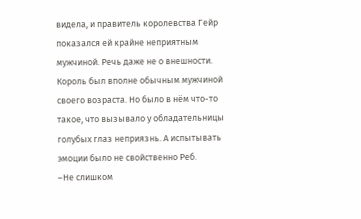видела, и правитель королевства Гейр показался ей крайне неприятным мужчиной. Речь даже не о внешности. Король был вполне обычным мужчиной своего возраста. Но было в нём что-то такое, что вызывало у обладательницы голубых глаз неприязнь. А испытывать эмоции было не свойственно Реб.
–Не слишком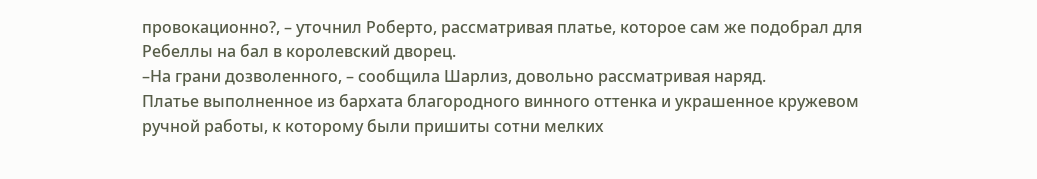провокационно?, – уточнил Роберто, рассматривая платье, которое сам же подобрал для Ребеллы на бал в королевский дворец.
–На грани дозволенного, – сообщила Шарлиз, довольно рассматривая наряд.
Платье выполненное из бархата благородного винного оттенка и украшенное кружевом ручной работы, к которому были пришиты сотни мелких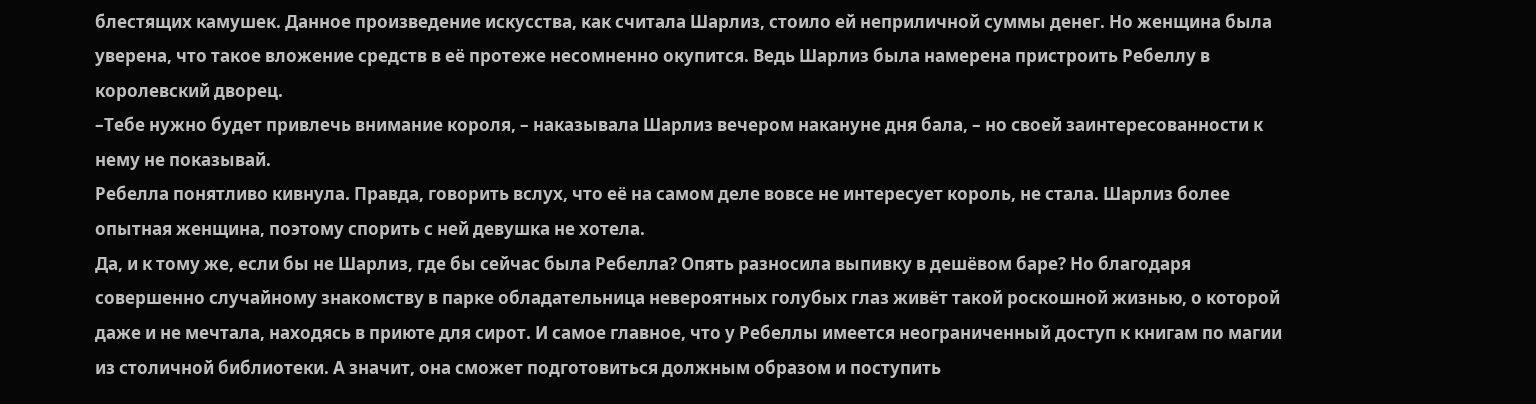блестящих камушек. Данное произведение искусства, как считала Шарлиз, стоило ей неприличной суммы денег. Но женщина была уверена, что такое вложение средств в её протеже несомненно окупится. Ведь Шарлиз была намерена пристроить Ребеллу в королевский дворец.
–Тебе нужно будет привлечь внимание короля, – наказывала Шарлиз вечером накануне дня бала, – но своей заинтересованности к нему не показывай.
Ребелла понятливо кивнула. Правда, говорить вслух, что её на самом деле вовсе не интересует король, не стала. Шарлиз более опытная женщина, поэтому спорить с ней девушка не хотела.
Да, и к тому же, если бы не Шарлиз, где бы сейчас была Ребелла? Опять разносила выпивку в дешёвом баре? Но благодаря совершенно случайному знакомству в парке обладательница невероятных голубых глаз живёт такой роскошной жизнью, о которой даже и не мечтала, находясь в приюте для сирот. И самое главное, что у Ребеллы имеется неограниченный доступ к книгам по магии из столичной библиотеки. А значит, она сможет подготовиться должным образом и поступить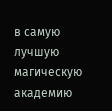в самую лучшую магическую академию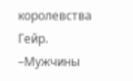королевства Гейр.
–Мужчины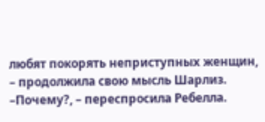любят покорять неприступных женщин, – продолжила свою мысль Шарлиз.
–Почему?, – переспросила Ребелла.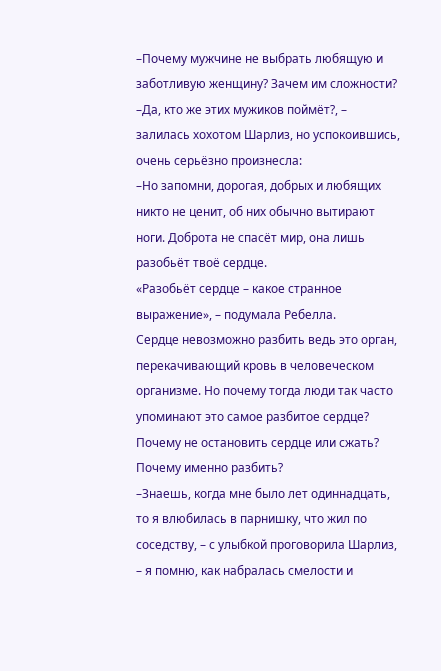–Почему мужчине не выбрать любящую и заботливую женщину? Зачем им сложности?
–Да, кто же этих мужиков поймёт?, – залилась хохотом Шарлиз, но успокоившись, очень серьёзно произнесла:
–Но запомни, дорогая, добрых и любящих никто не ценит, об них обычно вытирают ноги. Доброта не спасёт мир, она лишь разобьёт твоё сердце.
«Разобьёт сердце – какое странное выражение», – подумала Ребелла.
Сердце невозможно разбить ведь это орган, перекачивающий кровь в человеческом организме. Но почему тогда люди так часто упоминают это самое разбитое сердце? Почему не остановить сердце или сжать? Почему именно разбить?
–Знаешь, когда мне было лет одиннадцать, то я влюбилась в парнишку, что жил по соседству, – с улыбкой проговорила Шарлиз, – я помню, как набралась смелости и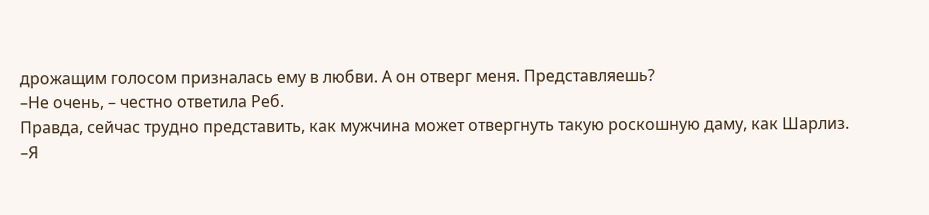дрожащим голосом призналась ему в любви. А он отверг меня. Представляешь?
–Не очень, – честно ответила Реб.
Правда, сейчас трудно представить, как мужчина может отвергнуть такую роскошную даму, как Шарлиз.
–Я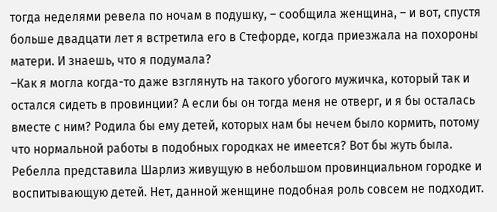тогда неделями ревела по ночам в подушку, – сообщила женщина, – и вот, спустя больше двадцати лет я встретила его в Стефорде, когда приезжала на похороны матери. И знаешь, что я подумала?
–Как я могла когда-то даже взглянуть на такого убогого мужичка, который так и остался сидеть в провинции? А если бы он тогда меня не отверг, и я бы осталась вместе с ним? Родила бы ему детей, которых нам бы нечем было кормить, потому что нормальной работы в подобных городках не имеется? Вот бы жуть была.
Ребелла представила Шарлиз живущую в небольшом провинциальном городке и воспитывающую детей. Нет, данной женщине подобная роль совсем не подходит.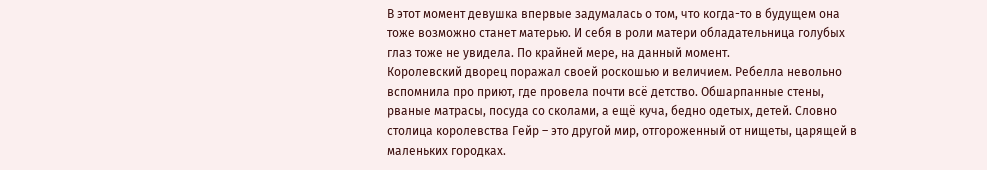В этот момент девушка впервые задумалась о том, что когда-то в будущем она тоже возможно станет матерью. И себя в роли матери обладательница голубых глаз тоже не увидела. По крайней мере, на данный момент.
Королевский дворец поражал своей роскошью и величием. Ребелла невольно вспомнила про приют, где провела почти всё детство. Обшарпанные стены, рваные матрасы, посуда со сколами, а ещё куча, бедно одетых, детей. Словно столица королевства Гейр – это другой мир, отгороженный от нищеты, царящей в маленьких городках.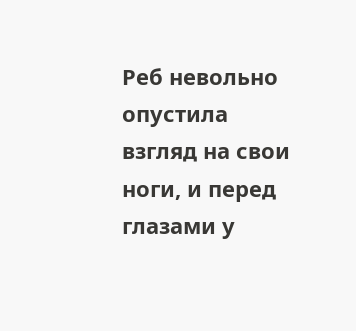Реб невольно опустила взгляд на свои ноги, и перед глазами у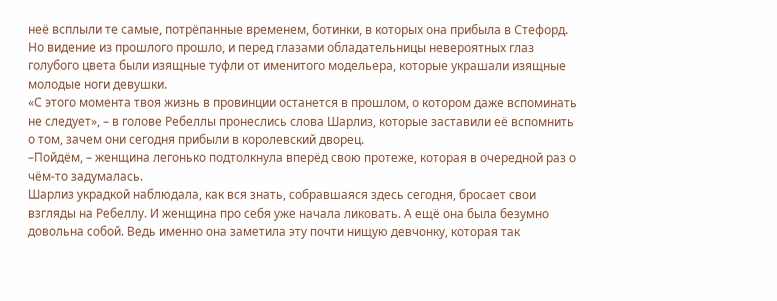неё всплыли те самые, потрёпанные временем, ботинки, в которых она прибыла в Стефорд. Но видение из прошлого прошло, и перед глазами обладательницы невероятных глаз голубого цвета были изящные туфли от именитого модельера, которые украшали изящные молодые ноги девушки.
«С этого момента твоя жизнь в провинции останется в прошлом, о котором даже вспоминать не следует», – в голове Ребеллы пронеслись слова Шарлиз, которые заставили её вспомнить о том, зачем они сегодня прибыли в королевский дворец.
–Пойдём, – женщина легонько подтолкнула вперёд свою протеже, которая в очередной раз о чём-то задумалась.
Шарлиз украдкой наблюдала, как вся знать, собравшаяся здесь сегодня, бросает свои взгляды на Ребеллу. И женщина про себя уже начала ликовать. А ещё она была безумно довольна собой. Ведь именно она заметила эту почти нищую девчонку, которая так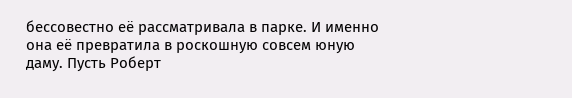бессовестно её рассматривала в парке. И именно она её превратила в роскошную совсем юную даму. Пусть Роберт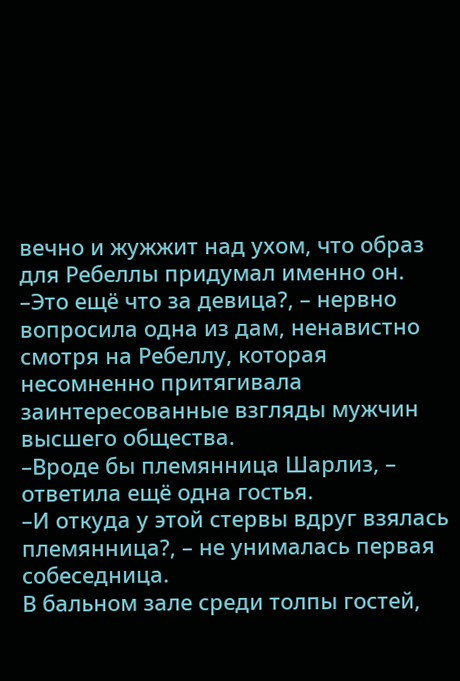вечно и жужжит над ухом, что образ для Ребеллы придумал именно он.
–Это ещё что за девица?, – нервно вопросила одна из дам, ненавистно смотря на Ребеллу, которая несомненно притягивала заинтересованные взгляды мужчин высшего общества.
–Вроде бы племянница Шарлиз, – ответила ещё одна гостья.
–И откуда у этой стервы вдруг взялась племянница?, – не унималась первая собеседница.
В бальном зале среди толпы гостей,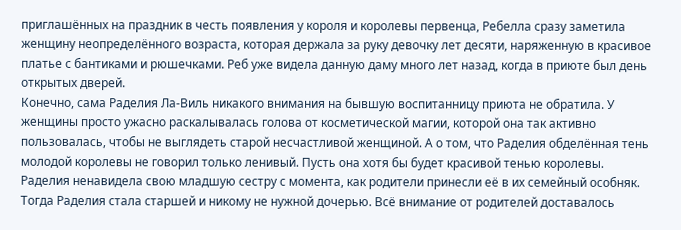приглашённых на праздник в честь появления у короля и королевы первенца, Ребелла сразу заметила женщину неопределённого возраста, которая держала за руку девочку лет десяти, наряженную в красивое платье с бантиками и рюшечками. Реб уже видела данную даму много лет назад, когда в приюте был день открытых дверей.
Конечно, сама Раделия Ла-Виль никакого внимания на бывшую воспитанницу приюта не обратила. У женщины просто ужасно раскалывалась голова от косметической магии, которой она так активно пользовалась, чтобы не выглядеть старой несчастливой женщиной. А о том, что Раделия обделённая тень молодой королевы не говорил только ленивый. Пусть она хотя бы будет красивой тенью королевы.
Раделия ненавидела свою младшую сестру с момента, как родители принесли её в их семейный особняк. Тогда Раделия стала старшей и никому не нужной дочерью. Всё внимание от родителей доставалось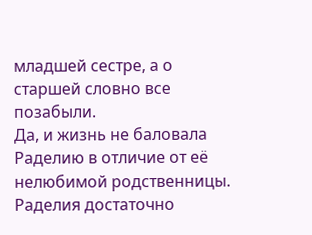младшей сестре, а о старшей словно все позабыли.
Да, и жизнь не баловала Раделию в отличие от её нелюбимой родственницы. Раделия достаточно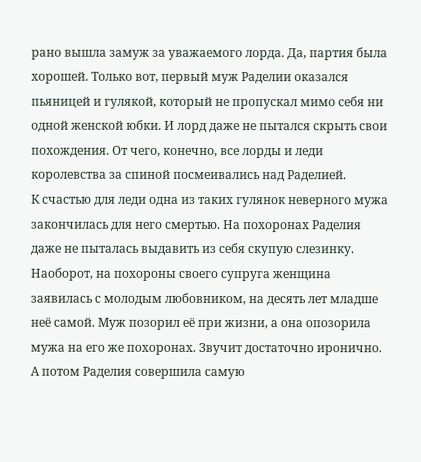рано вышла замуж за уважаемого лорда. Да, партия была хорошей. Только вот, первый муж Раделии оказался пьяницей и гулякой, который не пропускал мимо себя ни одной женской юбки. И лорд даже не пытался скрыть свои похождения. От чего, конечно, все лорды и леди королевства за спиной посмеивались над Раделией.
К счастью для леди одна из таких гулянок неверного мужа закончилась для него смертью. На похоронах Раделия даже не пыталась выдавить из себя скупую слезинку. Наоборот, на похороны своего супруга женщина заявилась с молодым любовником, на десять лет младше неё самой. Муж позорил её при жизни, а она опозорила мужа на его же похоронах. Звучит достаточно иронично.
А потом Раделия совершила самую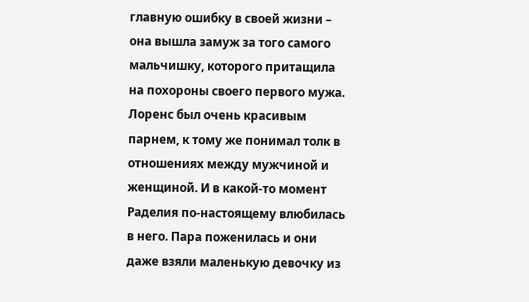главную ошибку в своей жизни – она вышла замуж за того самого мальчишку, которого притащила на похороны своего первого мужа.
Лоренс был очень красивым парнем, к тому же понимал толк в отношениях между мужчиной и женщиной. И в какой-то момент Раделия по-настоящему влюбилась в него. Пара поженилась и они даже взяли маленькую девочку из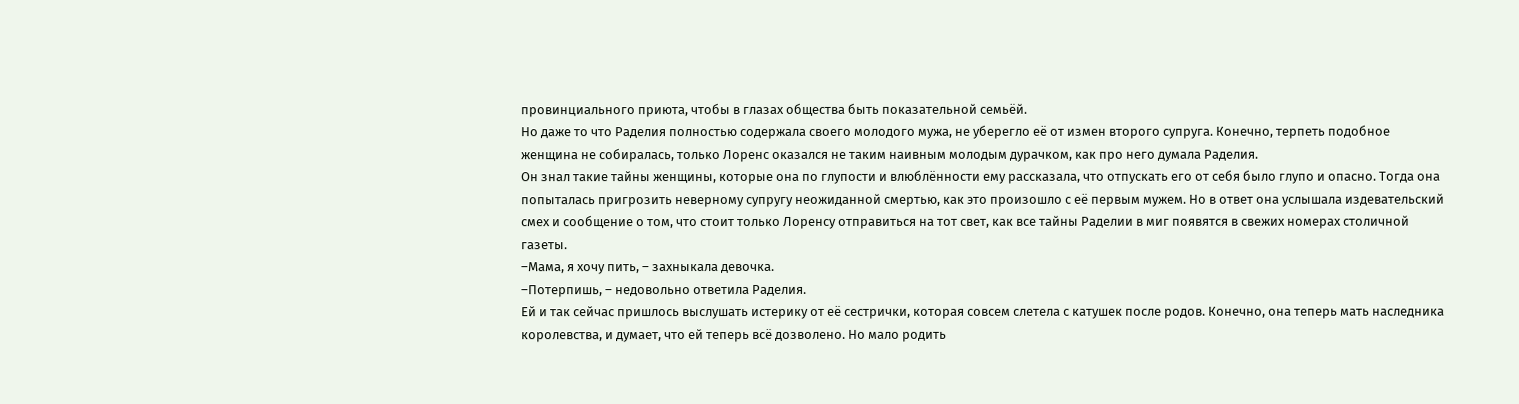провинциального приюта, чтобы в глазах общества быть показательной семьёй.
Но даже то что Раделия полностью содержала своего молодого мужа, не уберегло её от измен второго супруга. Конечно, терпеть подобное женщина не собиралась, только Лоренс оказался не таким наивным молодым дурачком, как про него думала Раделия.
Он знал такие тайны женщины, которые она по глупости и влюблённости ему рассказала, что отпускать его от себя было глупо и опасно. Тогда она попыталась пригрозить неверному супругу неожиданной смертью, как это произошло с её первым мужем. Но в ответ она услышала издевательский смех и сообщение о том, что стоит только Лоренсу отправиться на тот свет, как все тайны Раделии в миг появятся в свежих номерах столичной газеты.
–Мама, я хочу пить, – захныкала девочка.
–Потерпишь, – недовольно ответила Раделия.
Ей и так сейчас пришлось выслушать истерику от её сестрички, которая совсем слетела с катушек после родов. Конечно, она теперь мать наследника королевства, и думает, что ей теперь всё дозволено. Но мало родить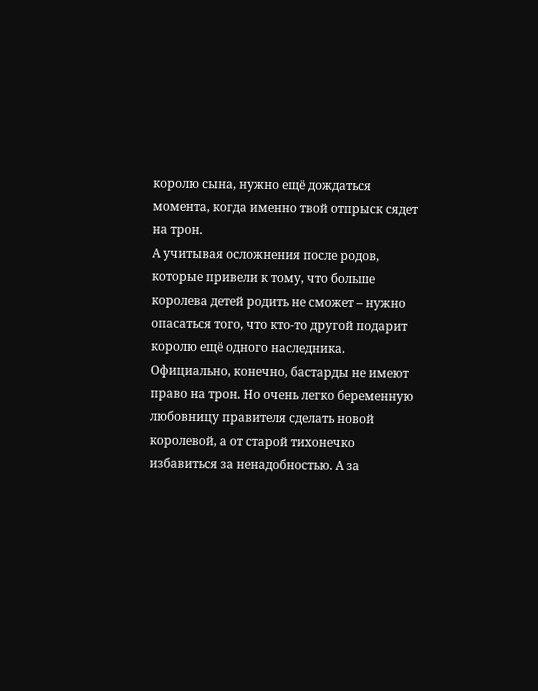королю сына, нужно ещё дождаться момента, когда именно твой отпрыск сядет на трон.
А учитывая осложнения после родов, которые привели к тому, что больше королева детей родить не сможет – нужно опасаться того, что кто-то другой подарит королю ещё одного наследника. Официально, конечно, бастарды не имеют право на трон. Но очень легко беременную любовницу правителя сделать новой королевой, а от старой тихонечко избавиться за ненадобностью. А за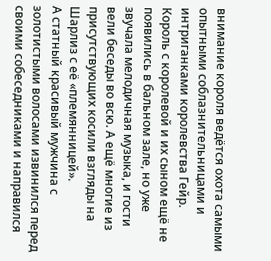внимание короля ведётся охота самыми опытными соблазнительницами и интриганками королевства Гейр.
Король с королевой и их сыном ещё не появились в бальном зале, но уже звучала мелодичная музыка, и гости вели беседы во всю. А ещё многие из присутствующих косили взгляды на Шарлиз с её «племянницей».
А статный красивый мужчина с золотистыми волосами извинился перед своими собеседниками и направился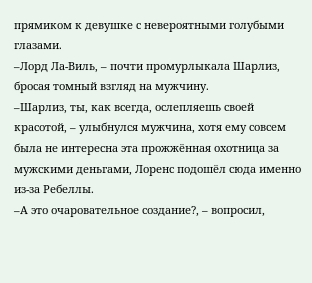прямиком к девушке с невероятными голубыми глазами.
–Лорд Ла-Виль, – почти промурлыкала Шарлиз, бросая томный взгляд на мужчину.
–Шарлиз, ты, как всегда, ослепляешь своей красотой, – улыбнулся мужчина, хотя ему совсем была не интересна эта прожжённая охотница за мужскими деньгами, Лоренс подошёл сюда именно из-за Ребеллы.
–А это очаровательное создание?, – вопросил,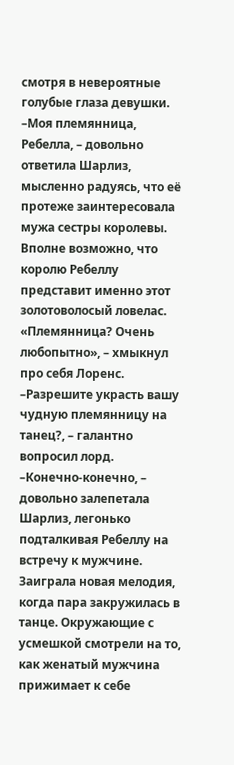смотря в невероятные голубые глаза девушки.
–Моя племянница, Ребелла, – довольно ответила Шарлиз, мысленно радуясь, что её протеже заинтересовала мужа сестры королевы. Вполне возможно, что королю Ребеллу представит именно этот золотоволосый ловелас.
«Племянница? Очень любопытно», – хмыкнул про себя Лоренс.
–Разрешите украсть вашу чудную племянницу на танец?, – галантно вопросил лорд.
–Конечно-конечно, – довольно залепетала Шарлиз, легонько подталкивая Ребеллу на встречу к мужчине.
Заиграла новая мелодия, когда пара закружилась в танце. Окружающие с усмешкой смотрели на то, как женатый мужчина прижимает к себе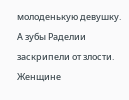молоденькую девушку. А зубы Раделии заскрипели от злости. Женщине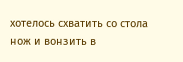хотелось схватить со стола нож и вонзить в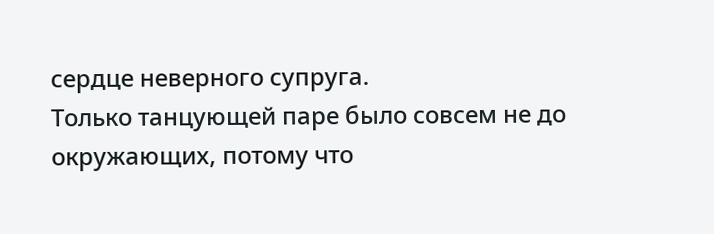сердце неверного супруга.
Только танцующей паре было совсем не до окружающих, потому что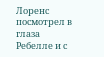Лоренс посмотрел в глаза Ребелле и с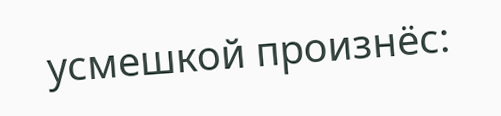усмешкой произнёс: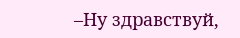–Ну здравствуй,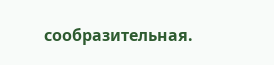сообразительная.